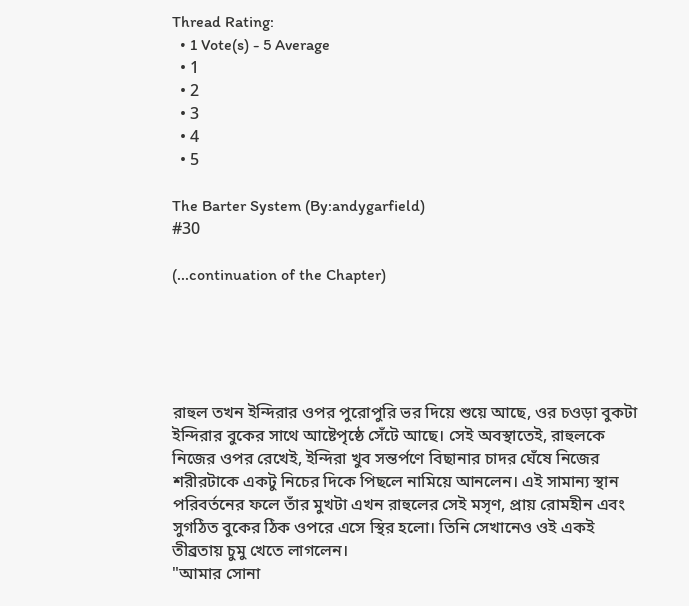Thread Rating:
  • 1 Vote(s) - 5 Average
  • 1
  • 2
  • 3
  • 4
  • 5

The Barter System (By:andygarfield)
#30

(...continuation of the Chapter)





রাহুল তখন ইন্দিরার ওপর পুরোপুরি ভর দিয়ে শুয়ে আছে, ওর চওড়া বুকটা ইন্দিরার বুকের সাথে আষ্টেপৃষ্ঠে সেঁটে আছে। সেই অবস্থাতেই, রাহুলকে নিজের ওপর রেখেই, ইন্দিরা খুব সন্তর্পণে বিছানার চাদর ঘেঁষে নিজের শরীরটাকে একটু নিচের দিকে পিছলে নামিয়ে আনলেন। এই সামান্য স্থান পরিবর্তনের ফলে তাঁর মুখটা এখন রাহুলের সেই মসৃণ, প্রায় রোমহীন এবং সুগঠিত বুকের ঠিক ওপরে এসে স্থির হলো। তিনি সেখানেও ওই একই তীব্রতায় চুমু খেতে লাগলেন।
"আমার সোনা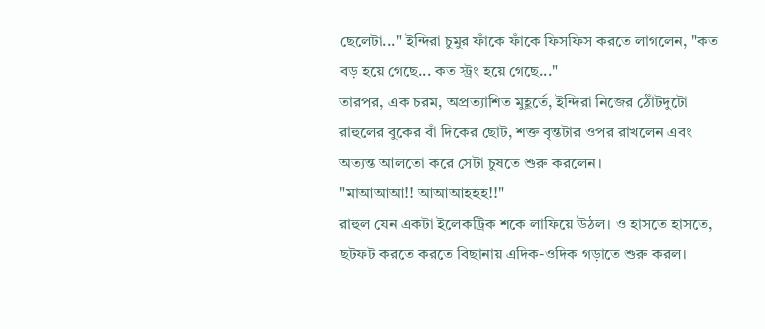ছেলেটা..." ইন্দিরা চুমুর ফাঁকে ফাঁকে ফিসফিস করতে লাগলেন, "কত বড় হয়ে গেছে... কত স্ট্রং হয়ে গেছে..."
তারপর, এক চরম, অপ্রত্যাশিত মুহূর্তে, ইন্দিরা নিজের ঠোঁটদুটো রাহুলের বুকের বাঁ দিকের ছোট, শক্ত বৃন্তটার ওপর রাখলেন এবং অত্যন্ত আলতো করে সেটা চুষতে শুরু করলেন।
"মাআআআ!! আআআহহহ!!"
রাহুল যেন একটা ইলেকট্রিক শকে লাফিয়ে উঠল। ও হাসতে হাসতে, ছটফট করতে করতে বিছানায় এদিক-ওদিক গড়াতে শুরু করল।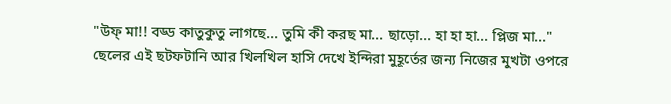"উফ্ মা!! বড্ড কাতুকুতু লাগছে... তুমি কী করছ মা... ছাড়ো... হা হা হা... প্লিজ মা..."
ছেলের এই ছটফটানি আর খিলখিল হাসি দেখে ইন্দিরা মুহূর্তের জন্য নিজের মুখটা ওপরে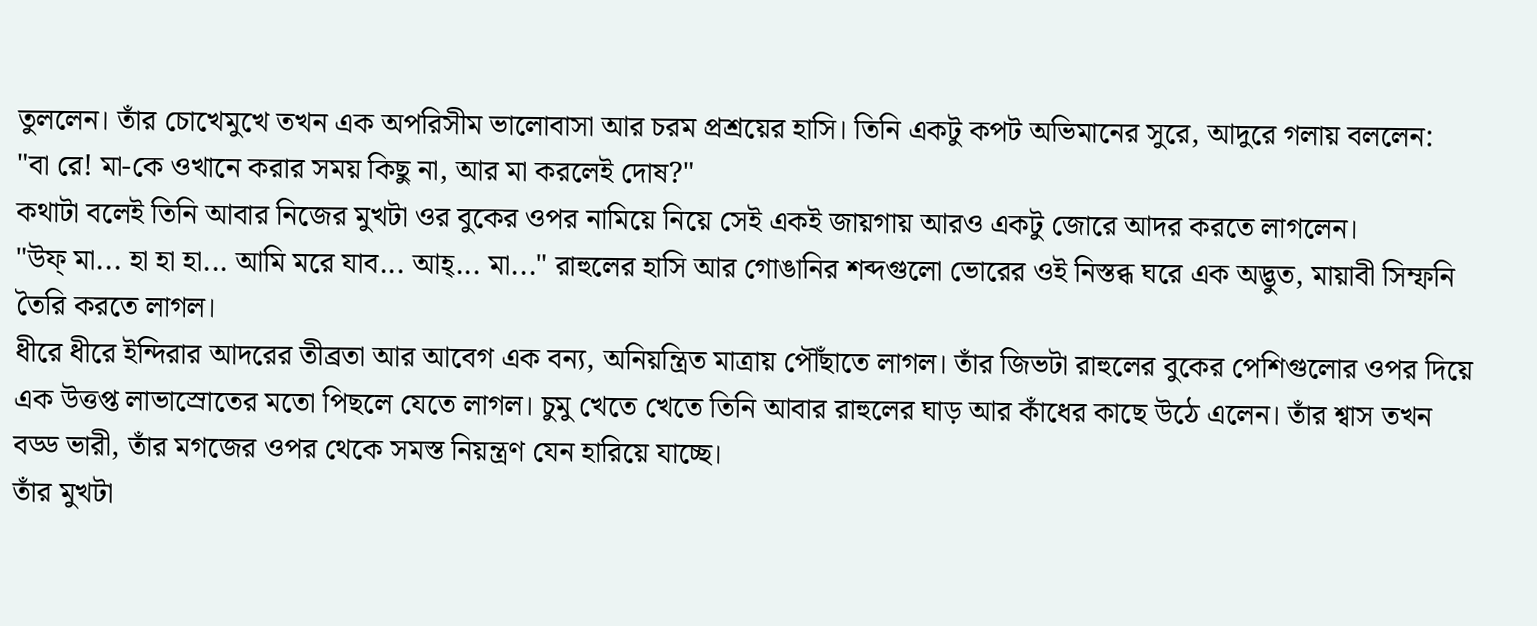তুললেন। তাঁর চোখেমুখে তখন এক অপরিসীম ভালোবাসা আর চরম প্রশ্রয়ের হাসি। তিনি একটু কপট অভিমানের সুরে, আদুরে গলায় বললেন:
"বা রে! মা-কে ওখানে করার সময় কিছু না, আর মা করলেই দোষ?"
কথাটা বলেই তিনি আবার নিজের মুখটা ওর বুকের ওপর নামিয়ে নিয়ে সেই একই জায়গায় আরও একটু জোরে আদর করতে লাগলেন।
"উফ্ মা... হা হা হা... আমি মরে যাব... আহ্... মা..." রাহুলের হাসি আর গোঙানির শব্দগুলো ভোরের ওই নিস্তব্ধ ঘরে এক অদ্ভুত, মায়াবী সিম্ফনি তৈরি করতে লাগল।
ধীরে ধীরে ইন্দিরার আদরের তীব্রতা আর আবেগ এক বন্য, অনিয়ন্ত্রিত মাত্রায় পৌঁছাতে লাগল। তাঁর জিভটা রাহুলের বুকের পেশিগুলোর ওপর দিয়ে এক উত্তপ্ত লাভাস্রোতের মতো পিছলে যেতে লাগল। চুমু খেতে খেতে তিনি আবার রাহুলের ঘাড় আর কাঁধের কাছে উঠে এলেন। তাঁর শ্বাস তখন বড্ড ভারী, তাঁর মগজের ওপর থেকে সমস্ত নিয়ন্ত্রণ যেন হারিয়ে যাচ্ছে।
তাঁর মুখটা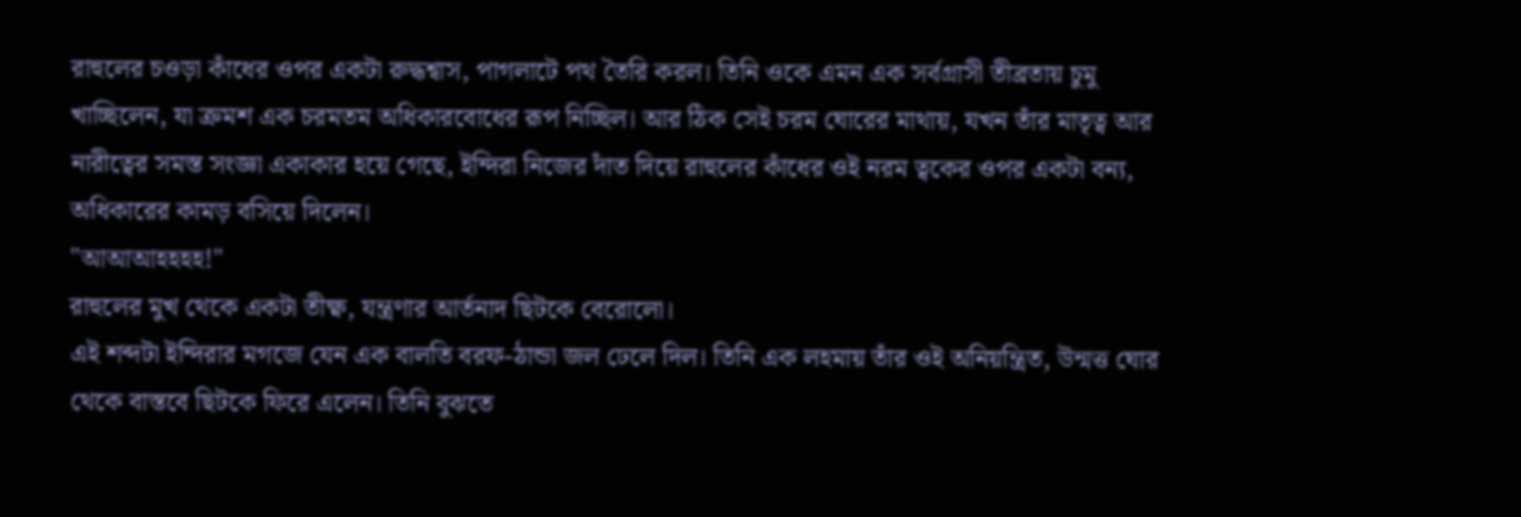রাহুলের চওড়া কাঁধের ওপর একটা রুদ্ধশ্বাস, পাগলাটে পথ তৈরি করল। তিনি ওকে এমন এক সর্বগ্রাসী তীব্রতায় চুমু খাচ্ছিলেন, যা ক্রমশ এক চরমতম অধিকারবোধের রূপ নিচ্ছিল। আর ঠিক সেই চরম ঘোরের মাথায়, যখন তাঁর মাতৃত্ব আর নারীত্বের সমস্ত সংজ্ঞা একাকার হয়ে গেছে, ইন্দিরা নিজের দাঁত দিয়ে রাহুলের কাঁধের ওই নরম ত্বকের ওপর একটা বন্য, অধিকারের কামড় বসিয়ে দিলেন।
"আআআহহহহ!"
রাহুলের মুখ থেকে একটা তীক্ষ্ণ, যন্ত্রণার আর্তনাদ ছিটকে বেরোলো।
এই শব্দটা ইন্দিরার মগজে যেন এক বালতি বরফ-ঠান্ডা জল ঢেলে দিল। তিনি এক লহমায় তাঁর ওই অনিয়ন্ত্রিত, উন্মত্ত ঘোর থেকে বাস্তবে ছিটকে ফিরে এলেন। তিনি বুঝতে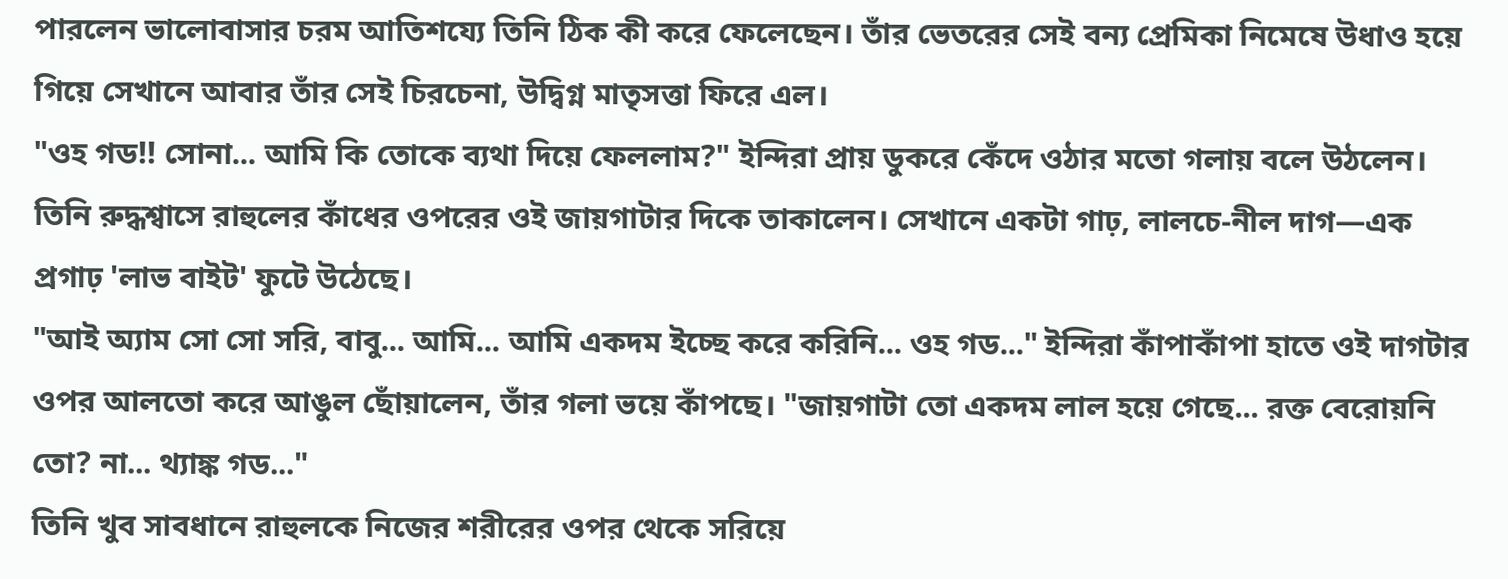পারলেন ভালোবাসার চরম আতিশয্যে তিনি ঠিক কী করে ফেলেছেন। তাঁর ভেতরের সেই বন্য প্রেমিকা নিমেষে উধাও হয়ে গিয়ে সেখানে আবার তাঁর সেই চিরচেনা, উদ্বিগ্ন মাতৃসত্তা ফিরে এল।
"ওহ গড!! সোনা... আমি কি তোকে ব্যথা দিয়ে ফেললাম?" ইন্দিরা প্রায় ডুকরে কেঁদে ওঠার মতো গলায় বলে উঠলেন। তিনি রুদ্ধশ্বাসে রাহুলের কাঁধের ওপরের ওই জায়গাটার দিকে তাকালেন। সেখানে একটা গাঢ়, লালচে-নীল দাগ—এক প্রগাঢ় 'লাভ বাইট' ফুটে উঠেছে।
"আই অ্যাম সো সো সরি, বাবু... আমি... আমি একদম ইচ্ছে করে করিনি... ওহ গড..." ইন্দিরা কাঁপাকাঁপা হাতে ওই দাগটার ওপর আলতো করে আঙুল ছোঁয়ালেন, তাঁর গলা ভয়ে কাঁপছে। "জায়গাটা তো একদম লাল হয়ে গেছে... রক্ত বেরোয়নি তো? না... থ্যাঙ্ক গড..."
তিনি খুব সাবধানে রাহুলকে নিজের শরীরের ওপর থেকে সরিয়ে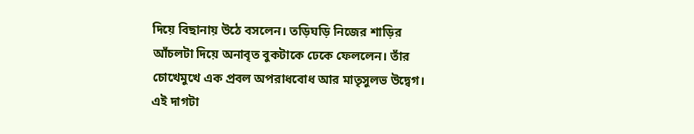দিয়ে বিছানায় উঠে বসলেন। তড়িঘড়ি নিজের শাড়ির আঁচলটা দিয়ে অনাবৃত বুকটাকে ঢেকে ফেললেন। তাঁর চোখেমুখে এক প্রবল অপরাধবোধ আর মাতৃসুলভ উদ্বেগ।
এই দাগটা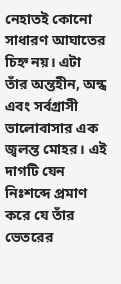নেহাতই কোনো সাধারণ আঘাতের চিহ্ন নয়। এটা তাঁর অন্তহীন, অন্ধ এবং সর্বগ্রাসী ভালোবাসার এক জ্বলন্ত মোহর। এই দাগটি যেন নিঃশব্দে প্রমাণ করে যে তাঁর ভেতরের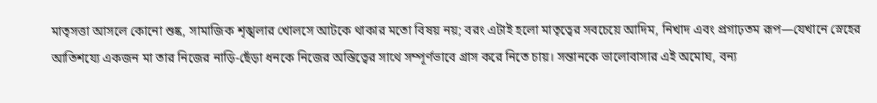মাতৃসত্তা আসলে কোনো শুষ্ক, সামাজিক শৃঙ্খলার খোলসে আটকে থাকার মতো বিষয় নয়; বরং এটাই হলো মাতৃত্বের সবচেয়ে আদিম, নিখাদ এবং প্রগাঢ়তম রূপ—যেখানে স্নেহের আতিশয্যে একজন মা তার নিজের নাড়ি-ছেঁড়া ধনকে নিজের অস্তিত্বের সাথে সম্পূর্ণভাবে গ্রাস করে নিতে চায়। সন্তানকে ভালোবাসার এই অমোঘ, বন্য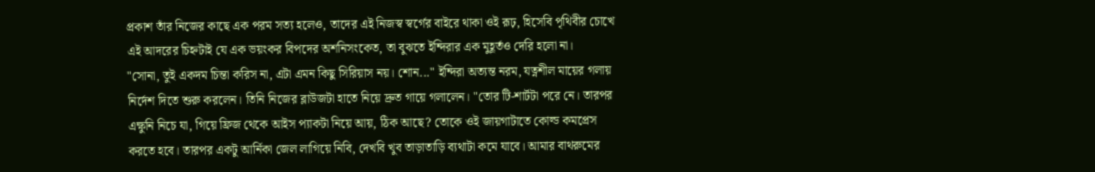প্রকাশ তাঁর নিজের কাছে এক পরম সত্য হলেও, তাদের এই নিজস্ব স্বর্গের বাইরে থাকা ওই রূঢ়, হিসেবি পৃথিবীর চোখে এই আদরের চিহ্নটাই যে এক ভয়ংকর বিপদের অশনিসংকেত, তা বুঝতে ইন্দিরার এক মুহূর্তও দেরি হলো না।
"সোনা, তুই একদম চিন্তা করিস না, এটা এমন কিছু সিরিয়াস নয়। শোন..." ইন্দিরা অত্যন্ত নরম, যত্নশীল মায়ের গলায় নির্দেশ দিতে শুরু করলেন। তিনি নিজের ব্লাউজটা হাতে নিয়ে দ্রুত গায়ে গলালেন। "তোর টি-শার্টটা পরে নে। তারপর এক্ষুনি নিচে যা, গিয়ে ফ্রিজ থেকে আইস প্যাকটা নিয়ে আয়, ঠিক আছে? তোকে ওই জায়গাটাতে কোল্ড কমপ্রেস করতে হবে। তারপর একটু আর্নিকা জেল লাগিয়ে নিবি, দেখবি খুব তাড়াতাড়ি ব্যথাটা কমে যাবে। আমার বাথরুমের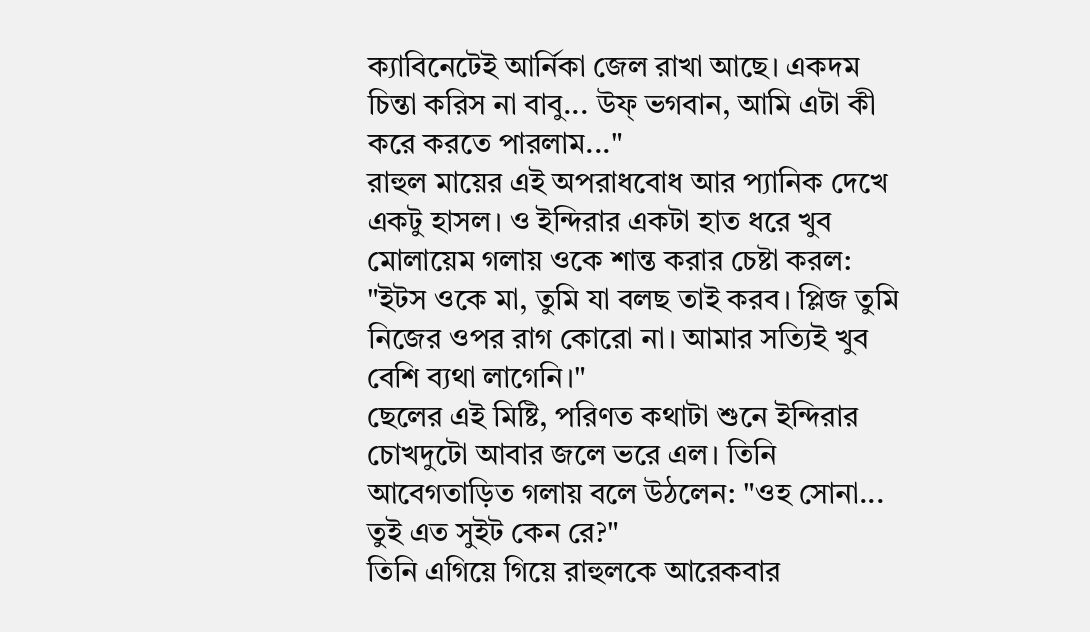ক্যাবিনেটেই আর্নিকা জেল রাখা আছে। একদম চিন্তা করিস না বাবু... উফ্ ভগবান, আমি এটা কী করে করতে পারলাম..."
রাহুল মায়ের এই অপরাধবোধ আর প্যানিক দেখে একটু হাসল। ও ইন্দিরার একটা হাত ধরে খুব মোলায়েম গলায় ওকে শান্ত করার চেষ্টা করল: "ইটস ওকে মা, তুমি যা বলছ তাই করব। প্লিজ তুমি নিজের ওপর রাগ কোরো না। আমার সত্যিই খুব বেশি ব্যথা লাগেনি।"
ছেলের এই মিষ্টি, পরিণত কথাটা শুনে ইন্দিরার চোখদুটো আবার জলে ভরে এল। তিনি আবেগতাড়িত গলায় বলে উঠলেন: "ওহ সোনা... তুই এত সুইট কেন রে?"
তিনি এগিয়ে গিয়ে রাহুলকে আরেকবার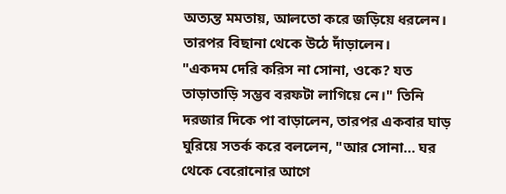অত্যন্ত মমতায়, আলতো করে জড়িয়ে ধরলেন। তারপর বিছানা থেকে উঠে দাঁড়ালেন।
"একদম দেরি করিস না সোনা, ওকে? যত তাড়াতাড়ি সম্ভব বরফটা লাগিয়ে নে।" তিনি দরজার দিকে পা বাড়ালেন, তারপর একবার ঘাড় ঘুরিয়ে সতর্ক করে বললেন, "আর সোনা... ঘর থেকে বেরোনোর আগে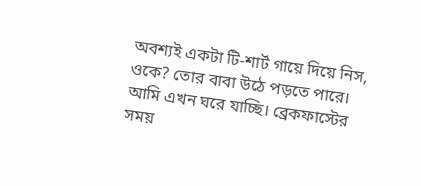অবশ্যই একটা টি-শার্ট গায়ে দিয়ে নিস, ওকে? তোর বাবা উঠে পড়তে পারে। আমি এখন ঘরে যাচ্ছি। ব্রেকফাস্টের সময়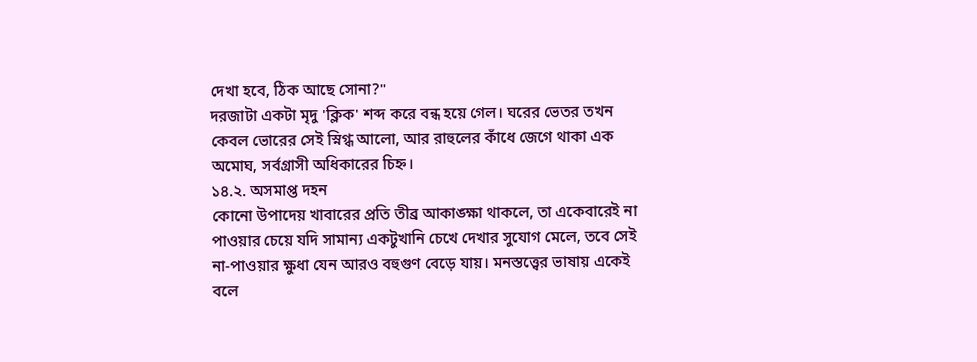দেখা হবে, ঠিক আছে সোনা?"
দরজাটা একটা মৃদু 'ক্লিক' শব্দ করে বন্ধ হয়ে গেল। ঘরের ভেতর তখন কেবল ভোরের সেই স্নিগ্ধ আলো, আর রাহুলের কাঁধে জেগে থাকা এক অমোঘ, সর্বগ্রাসী অধিকারের চিহ্ন।
১৪.২. অসমাপ্ত দহন
কোনো উপাদেয় খাবারের প্রতি তীব্র আকাঙ্ক্ষা থাকলে, তা একেবারেই না পাওয়ার চেয়ে যদি সামান্য একটুখানি চেখে দেখার সুযোগ মেলে, তবে সেই না-পাওয়ার ক্ষুধা যেন আরও বহুগুণ বেড়ে যায়। মনস্তত্ত্বের ভাষায় একেই বলে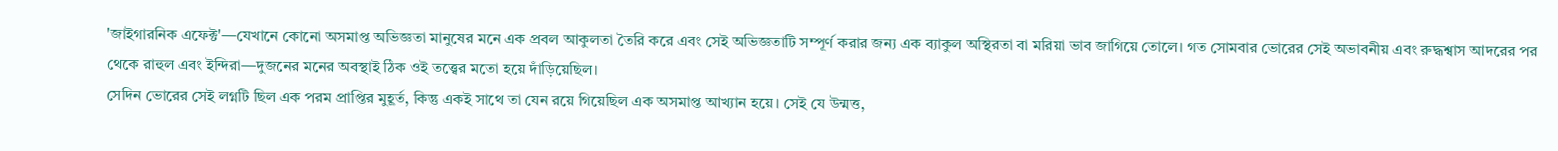'জাইগারনিক এফেক্ট'—যেখানে কোনো অসমাপ্ত অভিজ্ঞতা মানুষের মনে এক প্রবল আকুলতা তৈরি করে এবং সেই অভিজ্ঞতাটি সম্পূর্ণ করার জন্য এক ব্যাকুল অস্থিরতা বা মরিয়া ভাব জাগিয়ে তোলে। গত সোমবার ভোরের সেই অভাবনীয় এবং রুদ্ধশ্বাস আদরের পর থেকে রাহুল এবং ইন্দিরা—দুজনের মনের অবস্থাই ঠিক ওই তত্ত্বের মতো হয়ে দাঁড়িয়েছিল।
সেদিন ভোরের সেই লগ্নটি ছিল এক পরম প্রাপ্তির মুহূর্ত, কিন্তু একই সাথে তা যেন রয়ে গিয়েছিল এক অসমাপ্ত আখ্যান হয়ে। সেই যে উন্মত্ত,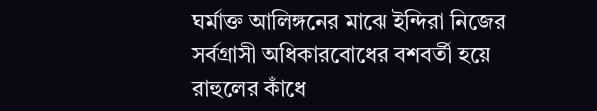ঘর্মাক্ত আলিঙ্গনের মাঝে ইন্দিরা নিজের সর্বগ্রাসী অধিকারবোধের বশবর্তী হয়ে রাহুলের কাঁধে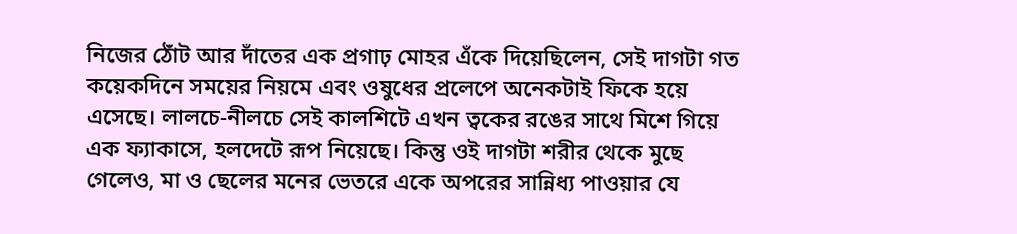নিজের ঠোঁট আর দাঁতের এক প্রগাঢ় মোহর এঁকে দিয়েছিলেন, সেই দাগটা গত কয়েকদিনে সময়ের নিয়মে এবং ওষুধের প্রলেপে অনেকটাই ফিকে হয়ে এসেছে। লালচে-নীলচে সেই কালশিটে এখন ত্বকের রঙের সাথে মিশে গিয়ে এক ফ্যাকাসে, হলদেটে রূপ নিয়েছে। কিন্তু ওই দাগটা শরীর থেকে মুছে গেলেও, মা ও ছেলের মনের ভেতরে একে অপরের সান্নিধ্য পাওয়ার যে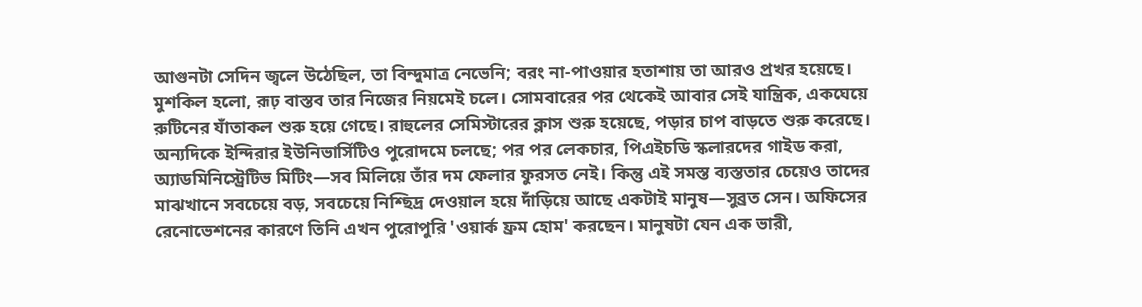আগুনটা সেদিন জ্বলে উঠেছিল, তা বিন্দুমাত্র নেভেনি; বরং না-পাওয়ার হতাশায় তা আরও প্রখর হয়েছে।
মুশকিল হলো, রূঢ় বাস্তব তার নিজের নিয়মেই চলে। সোমবারের পর থেকেই আবার সেই যান্ত্রিক, একঘেয়ে রুটিনের যাঁতাকল শুরু হয়ে গেছে। রাহুলের সেমিস্টারের ক্লাস শুরু হয়েছে, পড়ার চাপ বাড়তে শুরু করেছে। অন্যদিকে ইন্দিরার ইউনিভার্সিটিও পুরোদমে চলছে; পর পর লেকচার, পিএইচডি স্কলারদের গাইড করা, অ্যাডমিনিস্ট্রেটিভ মিটিং—সব মিলিয়ে তাঁর দম ফেলার ফুরসত নেই। কিন্তু এই সমস্ত ব্যস্ততার চেয়েও তাদের মাঝখানে সবচেয়ে বড়, সবচেয়ে নিশ্ছিদ্র দেওয়াল হয়ে দাঁড়িয়ে আছে একটাই মানুষ—সুব্রত সেন। অফিসের রেনোভেশনের কারণে তিনি এখন পুরোপুরি 'ওয়ার্ক ফ্রম হোম' করছেন। মানুষটা যেন এক ভারী,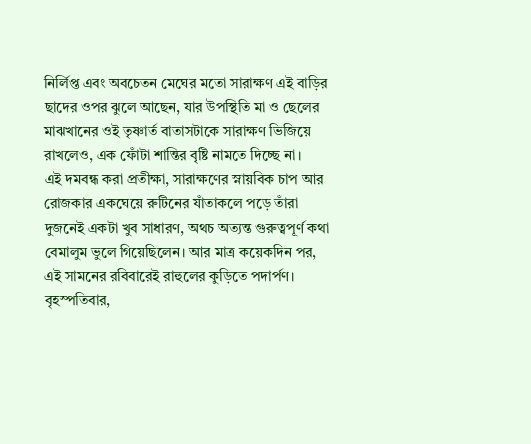নির্লিপ্ত এবং অবচেতন মেঘের মতো সারাক্ষণ এই বাড়ির ছাদের ওপর ঝুলে আছেন, যার উপস্থিতি মা ও ছেলের মাঝখানের ওই তৃষ্ণার্ত বাতাসটাকে সারাক্ষণ ভিজিয়ে রাখলেও, এক ফোঁটা শান্তির বৃষ্টি নামতে দিচ্ছে না।
এই দমবন্ধ করা প্রতীক্ষা, সারাক্ষণের স্নায়বিক চাপ আর রোজকার একঘেয়ে রুটিনের যাঁতাকলে পড়ে তাঁরা দুজনেই একটা খুব সাধারণ, অথচ অত্যন্ত গুরুত্বপূর্ণ কথা বেমালুম ভুলে গিয়েছিলেন। আর মাত্র কয়েকদিন পর, এই সামনের রবিবারেই রাহুলের কুড়িতে পদার্পণ।
বৃহস্পতিবার,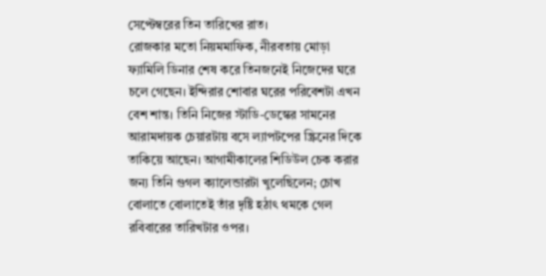সেপ্টেম্বরের তিন তারিখের রাত।
রোজকার মতো নিয়মমাফিক, নীরবতায় মোড়া ফ্যামিলি ডিনার শেষ করে তিনজনেই নিজেদের ঘরে চলে গেছেন। ইন্দিরার শোবার ঘরের পরিবেশটা এখন বেশ শান্ত। তিনি নিজের স্টাডি-ডেস্কের সামনের আরামদায়ক চেয়ারটায় বসে ল্যাপটপের স্ক্রিনের দিকে তাকিয়ে আছেন। আগামীকালের শিডিউল চেক করার জন্য তিনি গুগল ক্যালেন্ডারটা খুলেছিলেন; চোখ বোলাতে বোলাতেই তাঁর দৃষ্টি হঠাৎ থমকে গেল রবিবারের তারিখটার ওপর।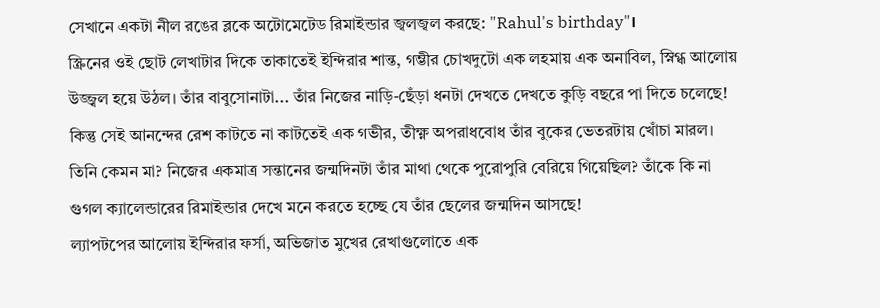সেখানে একটা নীল রঙের ব্লকে অটোমেটেড রিমাইন্ডার জ্বলজ্বল করছে: "Rahul's birthday"।
স্ক্রিনের ওই ছোট লেখাটার দিকে তাকাতেই ইন্দিরার শান্ত, গম্ভীর চোখদুটো এক লহমায় এক অনাবিল, স্নিগ্ধ আলোয় উজ্জ্বল হয়ে উঠল। তাঁর বাবুসোনাটা... তাঁর নিজের নাড়ি-ছেঁড়া ধনটা দেখতে দেখতে কুড়ি বছরে পা দিতে চলেছে! কিন্তু সেই আনন্দের রেশ কাটতে না কাটতেই এক গভীর, তীক্ষ্ণ অপরাধবোধ তাঁর বুকের ভেতরটায় খোঁচা মারল। তিনি কেমন মা? নিজের একমাত্র সন্তানের জন্মদিনটা তাঁর মাথা থেকে পুরোপুরি বেরিয়ে গিয়েছিল? তাঁকে কি না গুগল ক্যালেন্ডারের রিমাইন্ডার দেখে মনে করতে হচ্ছে যে তাঁর ছেলের জন্মদিন আসছে!
ল্যাপটপের আলোয় ইন্দিরার ফর্সা, অভিজাত মুখের রেখাগুলোতে এক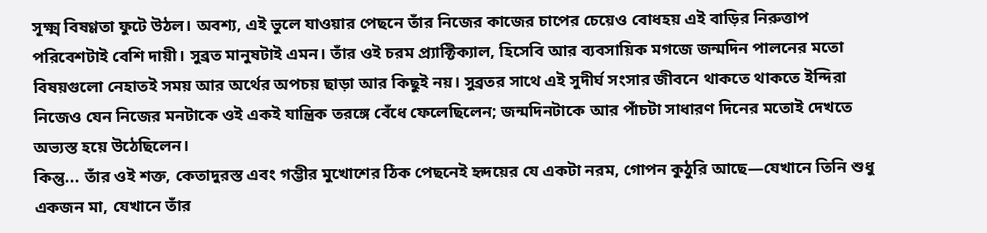সূক্ষ্ম বিষণ্ণতা ফুটে উঠল। অবশ্য, এই ভুলে যাওয়ার পেছনে তাঁর নিজের কাজের চাপের চেয়েও বোধহয় এই বাড়ির নিরুত্তাপ পরিবেশটাই বেশি দায়ী। সুব্রত মানুষটাই এমন। তাঁর ওই চরম প্র্যাক্টিক্যাল, হিসেবি আর ব্যবসায়িক মগজে জন্মদিন পালনের মতো বিষয়গুলো নেহাতই সময় আর অর্থের অপচয় ছাড়া আর কিছুই নয়। সুব্রতর সাথে এই সুদীর্ঘ সংসার জীবনে থাকতে থাকতে ইন্দিরা নিজেও যেন নিজের মনটাকে ওই একই যান্ত্রিক তরঙ্গে বেঁধে ফেলেছিলেন; জন্মদিনটাকে আর পাঁচটা সাধারণ দিনের মতোই দেখতে অভ্যস্ত হয়ে উঠেছিলেন।
কিন্তু... তাঁর ওই শক্ত, কেতাদুরস্ত এবং গম্ভীর মুখোশের ঠিক পেছনেই হৃদয়ের যে একটা নরম, গোপন কুঠুরি আছে—যেখানে তিনি শুধু একজন মা, যেখানে তাঁর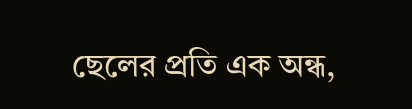ছেলের প্রতি এক অন্ধ,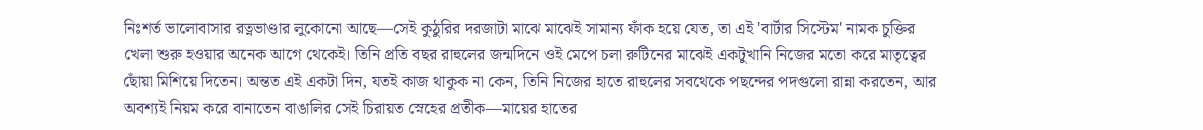নিঃশর্ত ভালোবাসার রত্নভাণ্ডার লুকোনো আছে—সেই কুঠুরির দরজাটা মাঝে মাঝেই সামান্য ফাঁক হয়ে যেত, তা এই 'বার্টার সিস্টেম' নামক চুক্তির খেলা শুরু হওয়ার অনেক আগে থেকেই। তিনি প্রতি বছর রাহুলের জন্মদিনে ওই মেপে চলা রুটিনের মাঝেই একটুখানি নিজের মতো করে মাতৃত্বের ছোঁয়া মিশিয়ে দিতেন। অন্তত এই একটা দিন, যতই কাজ থাকুক না কেন, তিনি নিজের হাতে রাহুলের সবথেকে পছন্দের পদগুলো রান্না করতেন, আর অবশ্যই নিয়ম করে বানাতেন বাঙালির সেই চিরায়ত স্নেহের প্রতীক—মায়ের হাতের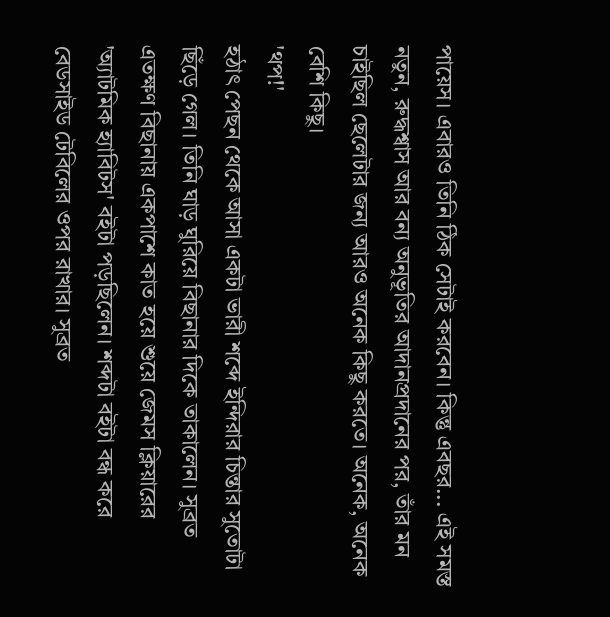পায়েস। এবারও তিনি ঠিক সেটাই করবেন। কিন্তু এবছর... এই সমস্ত নতুন, রুদ্ধশ্বাস আর বন্য অনুভূতির আদানপ্রদানের পর, তাঁর মন চাইছিল ছেলেটার জন্য আরও অনেক কিছু করতে। অনেক, অনেক বেশি কিছু।
'থপ!'
হঠাৎ পেছন থেকে আসা একটা ভারী শব্দে ইন্দিরার চিন্তার সুতোটা ছিঁড়ে গেল। তিনি ঘাড় ঘুরিয়ে বিছানার দিকে তাকালেন। সুব্রত এতক্ষণ বিছানায় একপাশে কাত হয়ে শুয়ে জেমস ক্লিয়ারের 'অ্যাটমিক হ্যাবিটস' বইটা পড়ছিলেন। শব্দটা বইটা বন্ধ করে বেডসাইড টেবিলের ওপর রাখার। সুব্রত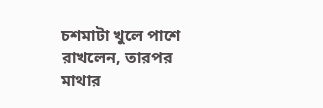চশমাটা খুলে পাশে রাখলেন, তারপর মাথার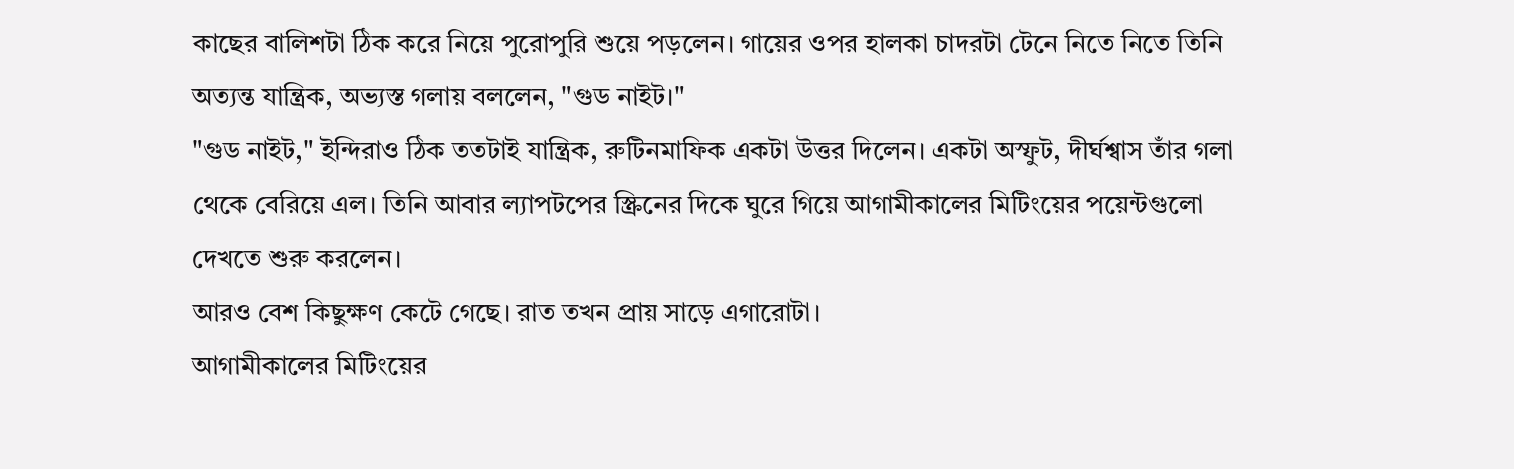কাছের বালিশটা ঠিক করে নিয়ে পুরোপুরি শুয়ে পড়লেন। গায়ের ওপর হালকা চাদরটা টেনে নিতে নিতে তিনি অত্যন্ত যান্ত্রিক, অভ্যস্ত গলায় বললেন, "গুড নাইট।"
"গুড নাইট," ইন্দিরাও ঠিক ততটাই যান্ত্রিক, রুটিনমাফিক একটা উত্তর দিলেন। একটা অস্ফুট, দীর্ঘশ্বাস তাঁর গলা থেকে বেরিয়ে এল। তিনি আবার ল্যাপটপের স্ক্রিনের দিকে ঘুরে গিয়ে আগামীকালের মিটিংয়ের পয়েন্টগুলো দেখতে শুরু করলেন।
আরও বেশ কিছুক্ষণ কেটে গেছে। রাত তখন প্রায় সাড়ে এগারোটা।
আগামীকালের মিটিংয়ের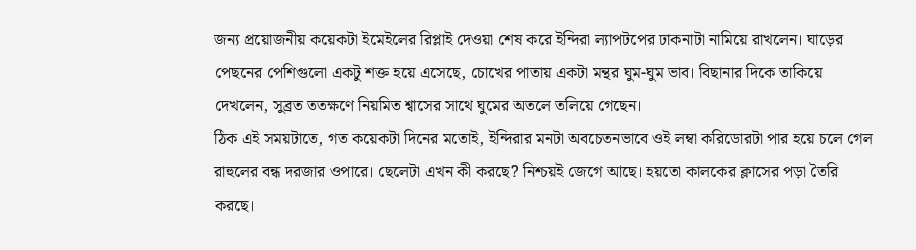জন্য প্রয়োজনীয় কয়েকটা ইমেইলের রিপ্লাই দেওয়া শেষ করে ইন্দিরা ল্যাপটপের ঢাকনাটা নামিয়ে রাখলেন। ঘাড়ের পেছনের পেশিগুলো একটু শক্ত হয়ে এসেছে, চোখের পাতায় একটা মন্থর ঘুম-ঘুম ভাব। বিছানার দিকে তাকিয়ে দেখলেন, সুব্রত ততক্ষণে নিয়মিত শ্বাসের সাথে ঘুমের অতলে তলিয়ে গেছেন।
ঠিক এই সময়টাতে, গত কয়েকটা দিনের মতোই, ইন্দিরার মনটা অবচেতনভাবে ওই লম্বা করিডোরটা পার হয়ে চলে গেল রাহুলের বন্ধ দরজার ওপারে। ছেলেটা এখন কী করছে? নিশ্চয়ই জেগে আছে। হয়তো কালকের ক্লাসের পড়া তৈরি করছে।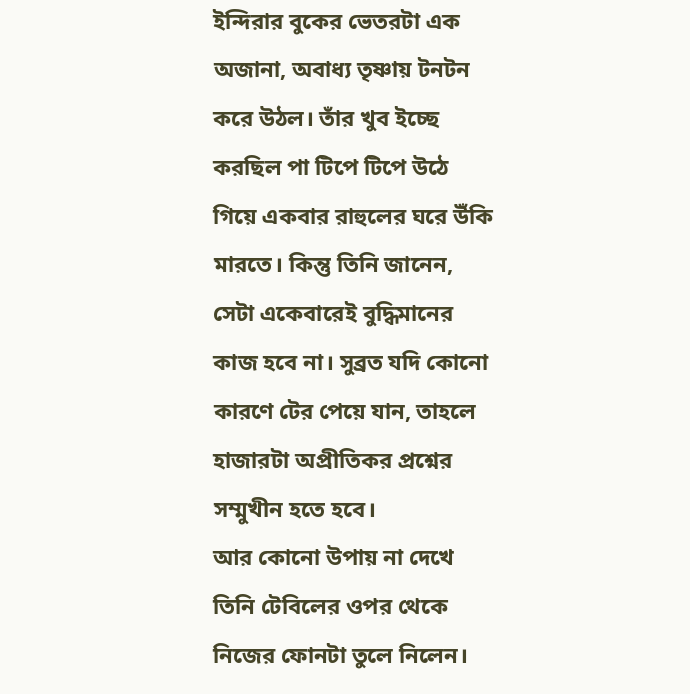ইন্দিরার বুকের ভেতরটা এক অজানা, অবাধ্য তৃষ্ণায় টনটন করে উঠল। তাঁর খুব ইচ্ছে করছিল পা টিপে টিপে উঠে গিয়ে একবার রাহুলের ঘরে উঁকি মারতে। কিন্তু তিনি জানেন, সেটা একেবারেই বুদ্ধিমানের কাজ হবে না। সুব্রত যদি কোনো কারণে টের পেয়ে যান, তাহলে হাজারটা অপ্রীতিকর প্রশ্নের সম্মুখীন হতে হবে।
আর কোনো উপায় না দেখে তিনি টেবিলের ওপর থেকে নিজের ফোনটা তুলে নিলেন।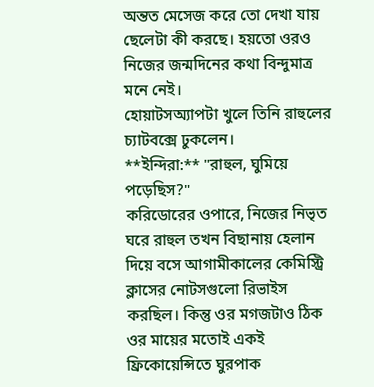অন্তত মেসেজ করে তো দেখা যায় ছেলেটা কী করছে। হয়তো ওরও নিজের জন্মদিনের কথা বিন্দুমাত্র মনে নেই।
হোয়াটসঅ্যাপটা খুলে তিনি রাহুলের চ্যাটবক্সে ঢুকলেন।
**ইন্দিরা:** "রাহুল, ঘুমিয়ে পড়েছিস?"
করিডোরের ওপারে, নিজের নিভৃত ঘরে রাহুল তখন বিছানায় হেলান দিয়ে বসে আগামীকালের কেমিস্ট্রি ক্লাসের নোটসগুলো রিভাইস করছিল। কিন্তু ওর মগজটাও ঠিক ওর মায়ের মতোই একই ফ্রিকোয়েন্সিতে ঘুরপাক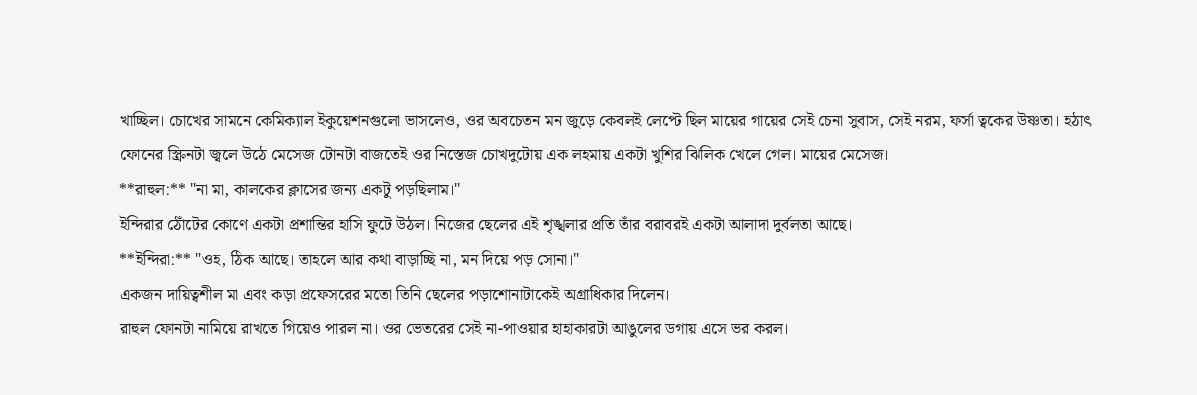খাচ্ছিল। চোখের সামনে কেমিক্যাল ইকুয়েশনগুলো ভাসলেও, ওর অবচেতন মন জুড়ে কেবলই লেপ্টে ছিল মায়ের গায়ের সেই চেনা সুবাস, সেই নরম, ফর্সা ত্বকের উষ্ণতা। হঠাৎ ফোনের স্ক্রিনটা জ্বলে উঠে মেসেজ টোনটা বাজতেই ওর নিস্তেজ চোখদুটোয় এক লহমায় একটা খুশির ঝিলিক খেলে গেল। মায়ের মেসেজ।
**রাহুল:** "না মা, কালকের ক্লাসের জন্য একটু পড়ছিলাম।"
ইন্দিরার ঠোঁটের কোণে একটা প্রশান্তির হাসি ফুটে উঠল। নিজের ছেলের এই শৃঙ্খলার প্রতি তাঁর বরাবরই একটা আলাদা দুর্বলতা আছে।
**ইন্দিরা:** "ওহ, ঠিক আছে। তাহলে আর কথা বাড়াচ্ছি না, মন দিয়ে পড় সোনা।"
একজন দায়িত্বশীল মা এবং কড়া প্রফেসরের মতো তিনি ছেলের পড়াশোনাটাকেই অগ্রাধিকার দিলেন।
রাহুল ফোনটা নামিয়ে রাখতে গিয়েও পারল না। ওর ভেতরের সেই না-পাওয়ার হাহাকারটা আঙুলের ডগায় এসে ভর করল।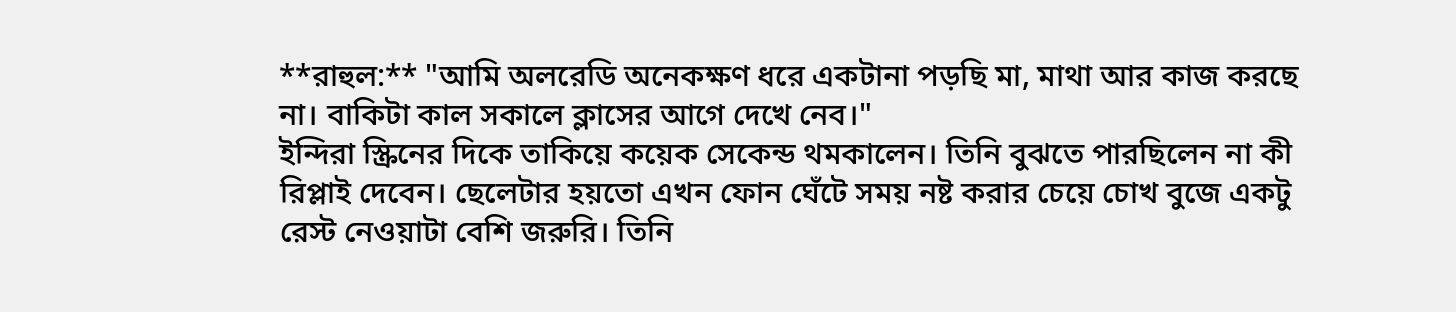**রাহুল:** "আমি অলরেডি অনেকক্ষণ ধরে একটানা পড়ছি মা, মাথা আর কাজ করছে না। বাকিটা কাল সকালে ক্লাসের আগে দেখে নেব।"
ইন্দিরা স্ক্রিনের দিকে তাকিয়ে কয়েক সেকেন্ড থমকালেন। তিনি বুঝতে পারছিলেন না কী রিপ্লাই দেবেন। ছেলেটার হয়তো এখন ফোন ঘেঁটে সময় নষ্ট করার চেয়ে চোখ বুজে একটু রেস্ট নেওয়াটা বেশি জরুরি। তিনি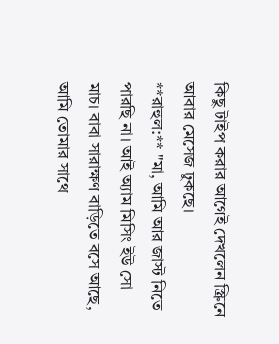কিছু টাইপ করার আগেই দেখলেন স্ক্রিনে আবার মেসেজ ঢুকছে।
**রাহুল:** "মা, আমি আর জাস্ট নিতে পারছি না। আই অ্যাম মিসিং ইউ সো মাচ। বাবা সারাক্ষণ বাড়িতে বসে আছে, আমি তোমার সাথে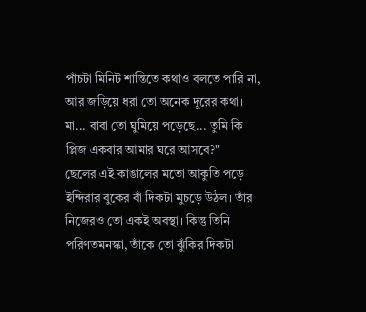পাঁচটা মিনিট শান্তিতে কথাও বলতে পারি না, আর জড়িয়ে ধরা তো অনেক দূরের কথা। মা... বাবা তো ঘুমিয়ে পড়েছে... তুমি কি প্লিজ একবার আমার ঘরে আসবে?"
ছেলের এই কাঙালের মতো আকুতি পড়ে ইন্দিরার বুকের বাঁ দিকটা মুচড়ে উঠল। তাঁর নিজেরও তো একই অবস্থা। কিন্তু তিনি পরিণতমনস্কা, তাঁকে তো ঝুঁকির দিকটা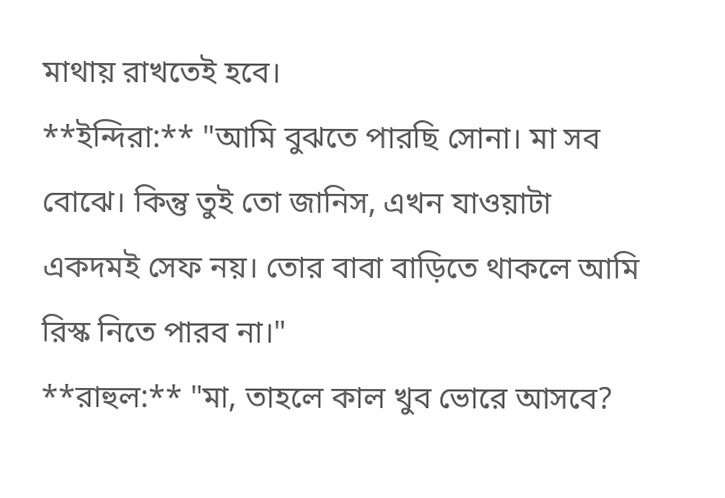মাথায় রাখতেই হবে।
**ইন্দিরা:** "আমি বুঝতে পারছি সোনা। মা সব বোঝে। কিন্তু তুই তো জানিস, এখন যাওয়াটা একদমই সেফ নয়। তোর বাবা বাড়িতে থাকলে আমি রিস্ক নিতে পারব না।"
**রাহুল:** "মা, তাহলে কাল খুব ভোরে আসবে?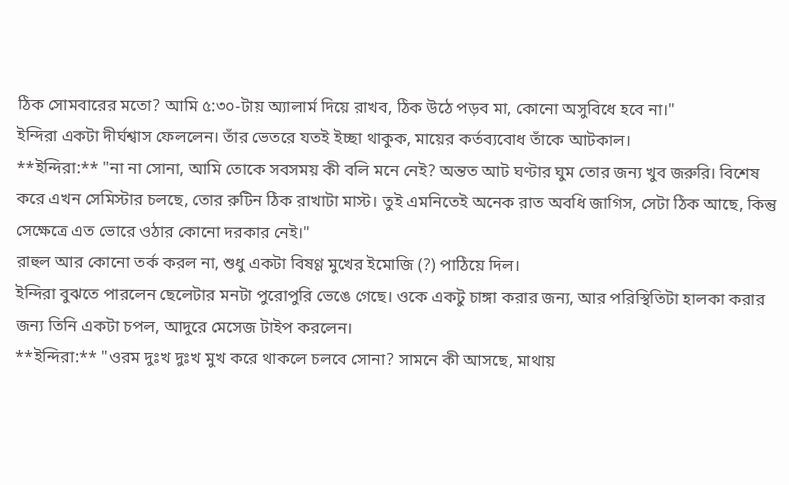ঠিক সোমবারের মতো? আমি ৫:৩০-টায় অ্যালার্ম দিয়ে রাখব, ঠিক উঠে পড়ব মা, কোনো অসুবিধে হবে না।"
ইন্দিরা একটা দীর্ঘশ্বাস ফেললেন। তাঁর ভেতরে যতই ইচ্ছা থাকুক, মায়ের কর্তব্যবোধ তাঁকে আটকাল।
**ইন্দিরা:** "না না সোনা, আমি তোকে সবসময় কী বলি মনে নেই? অন্তত আট ঘণ্টার ঘুম তোর জন্য খুব জরুরি। বিশেষ করে এখন সেমিস্টার চলছে, তোর রুটিন ঠিক রাখাটা মাস্ট। তুই এমনিতেই অনেক রাত অবধি জাগিস, সেটা ঠিক আছে, কিন্তু সেক্ষেত্রে এত ভোরে ওঠার কোনো দরকার নেই।"
রাহুল আর কোনো তর্ক করল না, শুধু একটা বিষণ্ণ মুখের ইমোজি (?) পাঠিয়ে দিল।
ইন্দিরা বুঝতে পারলেন ছেলেটার মনটা পুরোপুরি ভেঙে গেছে। ওকে একটু চাঙ্গা করার জন্য, আর পরিস্থিতিটা হালকা করার জন্য তিনি একটা চপল, আদুরে মেসেজ টাইপ করলেন।
**ইন্দিরা:** "ওরম দুঃখ দুঃখ মুখ করে থাকলে চলবে সোনা? সামনে কী আসছে, মাথায়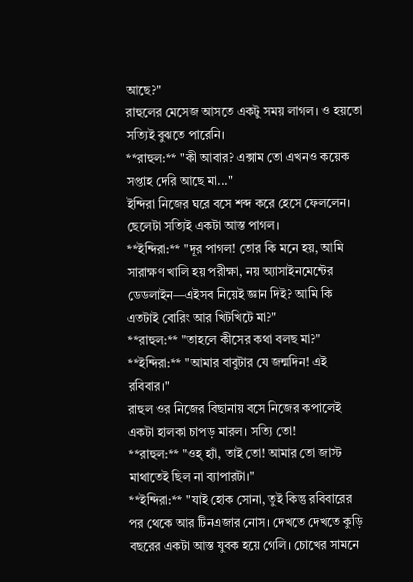আছে?"
রাহুলের মেসেজ আসতে একটু সময় লাগল। ও হয়তো সত্যিই বুঝতে পারেনি।
**রাহুল:** "কী আবার? এক্সাম তো এখনও কয়েক সপ্তাহ দেরি আছে মা..."
ইন্দিরা নিজের ঘরে বসে শব্দ করে হেসে ফেললেন। ছেলেটা সত্যিই একটা আস্ত পাগল।
**ইন্দিরা:** "দূর পাগল! তোর কি মনে হয়, আমি সারাক্ষণ খালি হয় পরীক্ষা, নয় অ্যাসাইনমেন্টের ডেডলাইন—এইসব নিয়েই জ্ঞান দিই? আমি কি এতটাই বোরিং আর খিটখিটে মা?"
**রাহুল:** "তাহলে কীসের কথা বলছ মা?"
**ইন্দিরা:** "আমার বাবুটার যে জন্মদিন! এই রবিবার।"
রাহুল ওর নিজের বিছানায় বসে নিজের কপালেই একটা হালকা চাপড় মারল। সত্যি তো!
**রাহুল:** "ওহ্ হ্যাঁ, তাই তো! আমার তো জাস্ট মাথাতেই ছিল না ব্যাপারটা।"
**ইন্দিরা:** "যাই হোক সোনা, তুই কিন্তু রবিবারের পর থেকে আর টিনএজার নোস। দেখতে দেখতে কুড়ি বছরের একটা আস্ত যুবক হয়ে গেলি। চোখের সামনে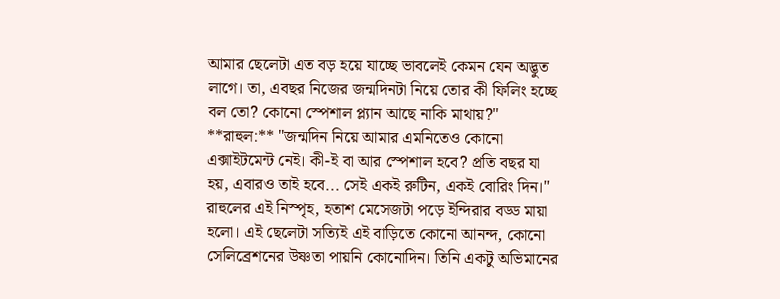আমার ছেলেটা এত বড় হয়ে যাচ্ছে ভাবলেই কেমন যেন অদ্ভুত লাগে। তা, এবছর নিজের জন্মদিনটা নিয়ে তোর কী ফিলিং হচ্ছে বল তো? কোনো স্পেশাল প্ল্যান আছে নাকি মাথায়?"
**রাহুল:** "জন্মদিন নিয়ে আমার এমনিতেও কোনো এক্সাইটমেন্ট নেই। কী-ই বা আর স্পেশাল হবে? প্রতি বছর যা হয়, এবারও তাই হবে... সেই একই রুটিন, একই বোরিং দিন।"
রাহুলের এই নিস্পৃহ, হতাশ মেসেজটা পড়ে ইন্দিরার বড্ড মায়া হলো। এই ছেলেটা সত্যিই এই বাড়িতে কোনো আনন্দ, কোনো সেলিব্রেশনের উষ্ণতা পায়নি কোনোদিন। তিনি একটু অভিমানের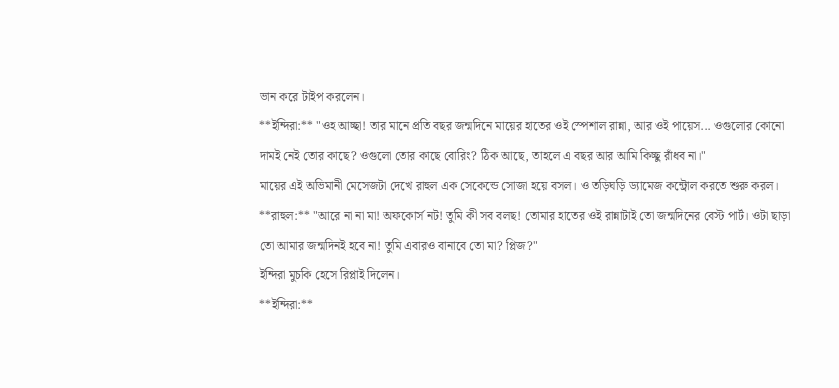ভান করে টাইপ করলেন।
**ইন্দিরা:** "ওহ আচ্ছা! তার মানে প্রতি বছর জন্মদিনে মায়ের হাতের ওই স্পেশাল রান্না, আর ওই পায়েস... ওগুলোর কোনো দামই নেই তোর কাছে? ওগুলো তোর কাছে বোরিং? ঠিক আছে, তাহলে এ বছর আর আমি কিচ্ছু রাঁধব না।"
মায়ের এই অভিমানী মেসেজটা দেখে রাহুল এক সেকেন্ডে সোজা হয়ে বসল। ও তড়িঘড়ি ড্যামেজ কন্ট্রোল করতে শুরু করল।
**রাহুল:** "আরে না না মা! অফকোর্স নট! তুমি কী সব বলছ! তোমার হাতের ওই রান্নাটাই তো জন্মদিনের বেস্ট পার্ট। ওটা ছাড়া তো আমার জন্মদিনই হবে না! তুমি এবারও বানাবে তো মা? প্লিজ?"
ইন্দিরা মুচকি হেসে রিপ্লাই দিলেন।
**ইন্দিরা:**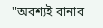"অবশ্যই বানাব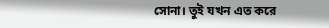সোনা। তুই যখন এত করে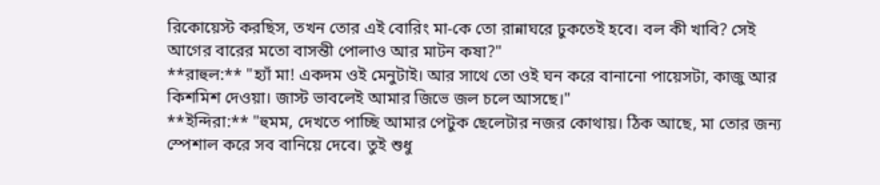রিকোয়েস্ট করছিস, তখন তোর এই বোরিং মা-কে তো রান্নাঘরে ঢুকতেই হবে। বল কী খাবি? সেই আগের বারের মতো বাসন্তী পোলাও আর মাটন কষা?"
**রাহুল:** "হ্যাঁ মা! একদম ওই মেনুটাই। আর সাথে তো ওই ঘন করে বানানো পায়েসটা, কাজু আর কিশমিশ দেওয়া। জাস্ট ভাবলেই আমার জিভে জল চলে আসছে।"
**ইন্দিরা:** "হুমম, দেখতে পাচ্ছি আমার পেটুক ছেলেটার নজর কোথায়। ঠিক আছে, মা তোর জন্য স্পেশাল করে সব বানিয়ে দেবে। তুই শুধু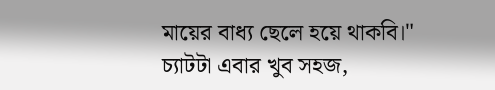মায়ের বাধ্য ছেলে হয়ে থাকবি।"
চ্যাটটা এবার খুব সহজ,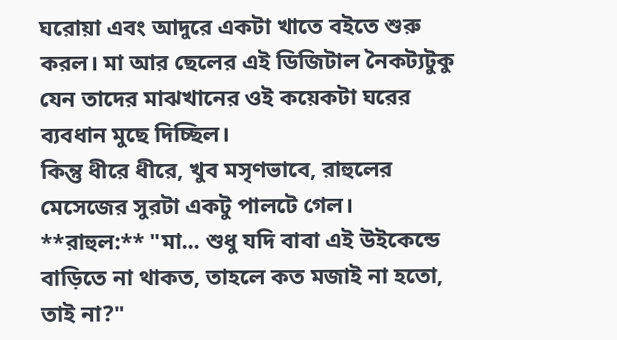ঘরোয়া এবং আদুরে একটা খাতে বইতে শুরু করল। মা আর ছেলের এই ডিজিটাল নৈকট্যটুকু যেন তাদের মাঝখানের ওই কয়েকটা ঘরের ব্যবধান মুছে দিচ্ছিল।
কিন্তু ধীরে ধীরে, খুব মসৃণভাবে, রাহুলের মেসেজের সুরটা একটু পালটে গেল।
**রাহুল:** "মা... শুধু যদি বাবা এই উইকেন্ডে বাড়িতে না থাকত, তাহলে কত মজাই না হতো, তাই না?"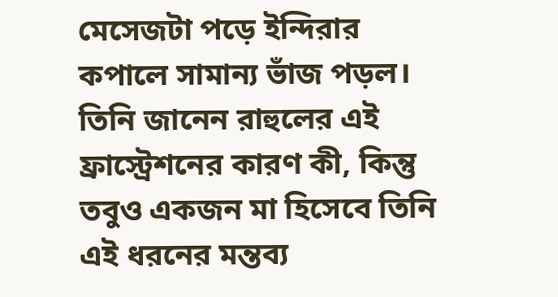মেসেজটা পড়ে ইন্দিরার কপালে সামান্য ভাঁজ পড়ল। তিনি জানেন রাহুলের এই ফ্রাস্ট্রেশনের কারণ কী, কিন্তু তবুও একজন মা হিসেবে তিনি এই ধরনের মন্তব্য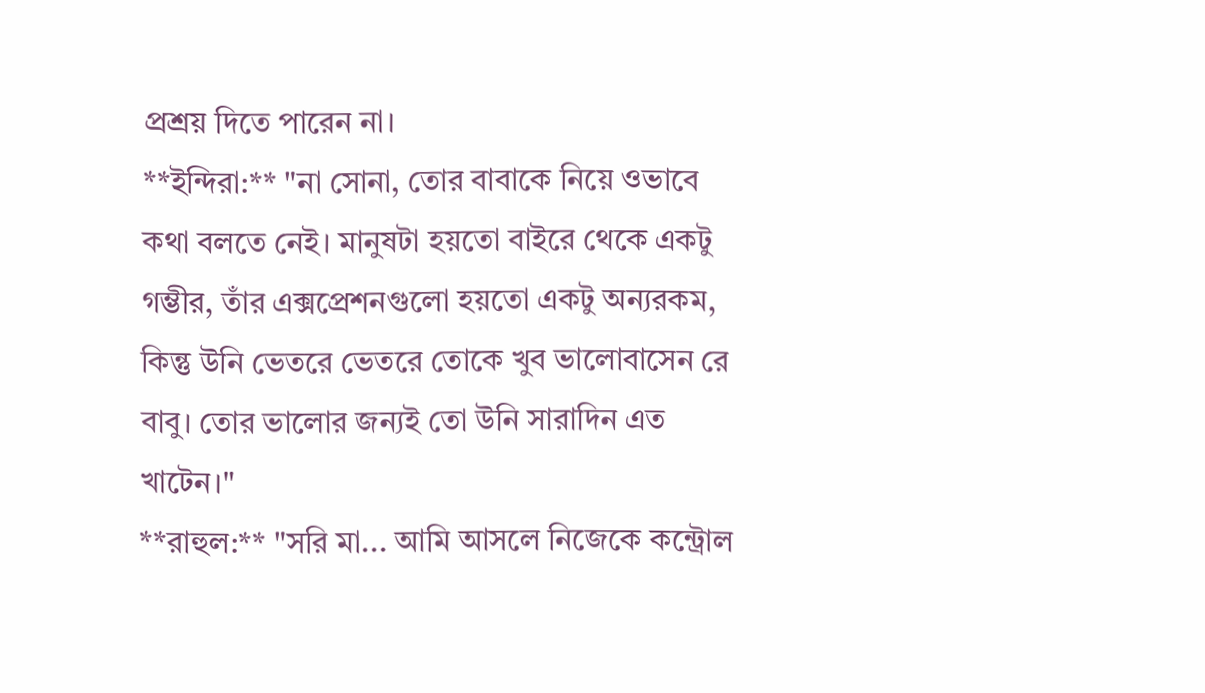প্রশ্রয় দিতে পারেন না।
**ইন্দিরা:** "না সোনা, তোর বাবাকে নিয়ে ওভাবে কথা বলতে নেই। মানুষটা হয়তো বাইরে থেকে একটু গম্ভীর, তাঁর এক্সপ্রেশনগুলো হয়তো একটু অন্যরকম, কিন্তু উনি ভেতরে ভেতরে তোকে খুব ভালোবাসেন রে বাবু। তোর ভালোর জন্যই তো উনি সারাদিন এত খাটেন।"
**রাহুল:** "সরি মা... আমি আসলে নিজেকে কন্ট্রোল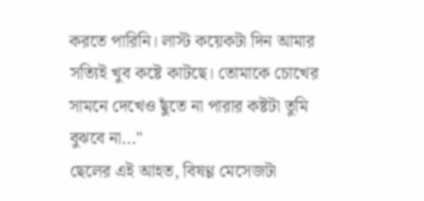করতে পারিনি। লাস্ট কয়েকটা দিন আমার সত্যিই খুব কষ্টে কাটছে। তোমাকে চোখের সামনে দেখেও ছুঁতে না পারার কষ্টটা তুমি বুঝবে না..."
ছেলের এই আহত, বিষণ্ণ মেসেজটা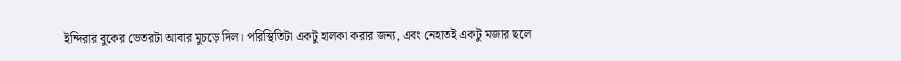ইন্দিরার বুকের ভেতরটা আবার মুচড়ে দিল। পরিস্থিতিটা একটু হালকা করার জন্য, এবং নেহাতই একটু মজার ছলে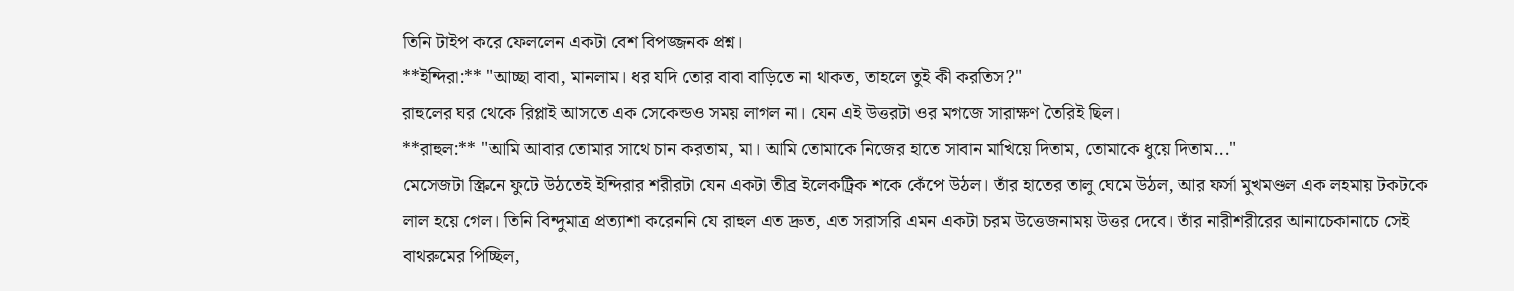তিনি টাইপ করে ফেললেন একটা বেশ বিপজ্জনক প্রশ্ন।
**ইন্দিরা:** "আচ্ছা বাবা, মানলাম। ধর যদি তোর বাবা বাড়িতে না থাকত, তাহলে তুই কী করতিস?"
রাহুলের ঘর থেকে রিপ্লাই আসতে এক সেকেন্ডও সময় লাগল না। যেন এই উত্তরটা ওর মগজে সারাক্ষণ তৈরিই ছিল।
**রাহুল:** "আমি আবার তোমার সাথে চান করতাম, মা। আমি তোমাকে নিজের হাতে সাবান মাখিয়ে দিতাম, তোমাকে ধুয়ে দিতাম..."
মেসেজটা স্ক্রিনে ফুটে উঠতেই ইন্দিরার শরীরটা যেন একটা তীব্র ইলেকট্রিক শকে কেঁপে উঠল। তাঁর হাতের তালু ঘেমে উঠল, আর ফর্সা মুখমণ্ডল এক লহমায় টকটকে লাল হয়ে গেল। তিনি বিন্দুমাত্র প্রত্যাশা করেননি যে রাহুল এত দ্রুত, এত সরাসরি এমন একটা চরম উত্তেজনাময় উত্তর দেবে। তাঁর নারীশরীরের আনাচেকানাচে সেই বাথরুমের পিচ্ছিল,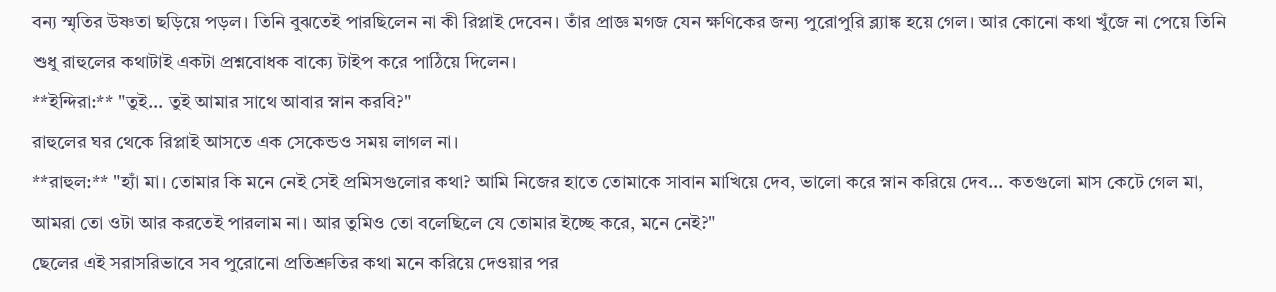বন্য স্মৃতির উষ্ণতা ছড়িয়ে পড়ল। তিনি বুঝতেই পারছিলেন না কী রিপ্লাই দেবেন। তাঁর প্রাজ্ঞ মগজ যেন ক্ষণিকের জন্য পুরোপুরি ব্ল্যাঙ্ক হয়ে গেল। আর কোনো কথা খুঁজে না পেয়ে তিনি শুধু রাহুলের কথাটাই একটা প্রশ্নবোধক বাক্যে টাইপ করে পাঠিয়ে দিলেন।
**ইন্দিরা:** "তুই... তুই আমার সাথে আবার স্নান করবি?"
রাহুলের ঘর থেকে রিপ্লাই আসতে এক সেকেন্ডও সময় লাগল না।
**রাহুল:** "হ্যাঁ মা। তোমার কি মনে নেই সেই প্রমিসগুলোর কথা? আমি নিজের হাতে তোমাকে সাবান মাখিয়ে দেব, ভালো করে স্নান করিয়ে দেব... কতগুলো মাস কেটে গেল মা, আমরা তো ওটা আর করতেই পারলাম না। আর তুমিও তো বলেছিলে যে তোমার ইচ্ছে করে, মনে নেই?"
ছেলের এই সরাসরিভাবে সব পুরোনো প্রতিশ্রুতির কথা মনে করিয়ে দেওয়ার পর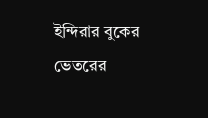ইন্দিরার বুকের ভেতরের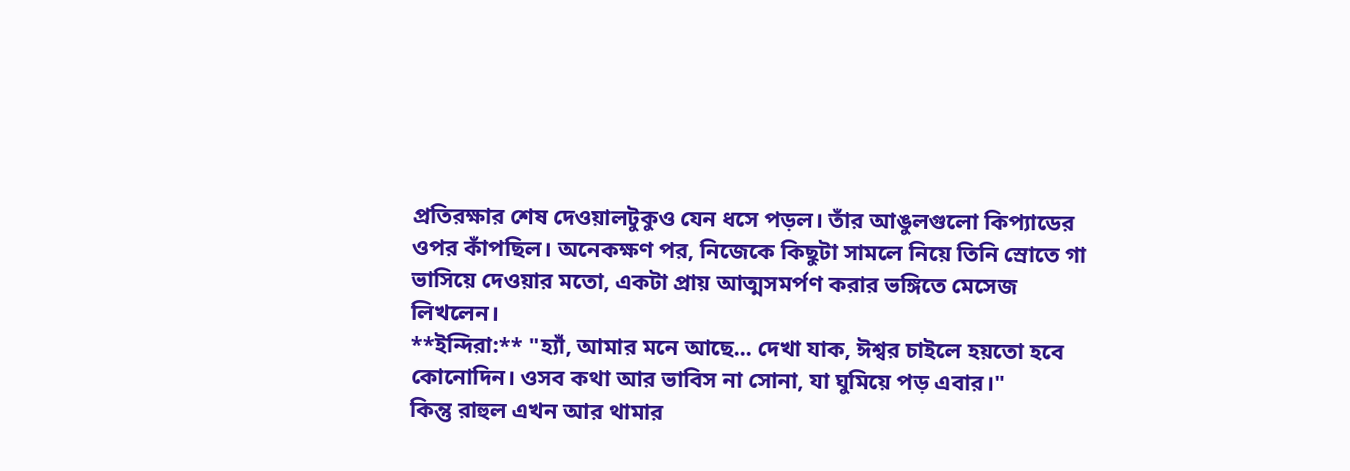প্রতিরক্ষার শেষ দেওয়ালটুকুও যেন ধসে পড়ল। তাঁর আঙুলগুলো কিপ্যাডের ওপর কাঁপছিল। অনেকক্ষণ পর, নিজেকে কিছুটা সামলে নিয়ে তিনি স্রোতে গা ভাসিয়ে দেওয়ার মতো, একটা প্রায় আত্মসমর্পণ করার ভঙ্গিতে মেসেজ লিখলেন।
**ইন্দিরা:** "হ্যাঁ, আমার মনে আছে... দেখা যাক, ঈশ্বর চাইলে হয়তো হবে কোনোদিন। ওসব কথা আর ভাবিস না সোনা, যা ঘুমিয়ে পড় এবার।"
কিন্তু রাহুল এখন আর থামার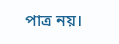পাত্র নয়।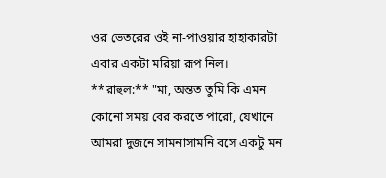ওর ভেতরের ওই না-পাওয়ার হাহাকারটা এবার একটা মরিয়া রূপ নিল।
**রাহুল:** "মা, অন্তত তুমি কি এমন কোনো সময় বের করতে পারো, যেখানে আমরা দুজনে সামনাসামনি বসে একটু মন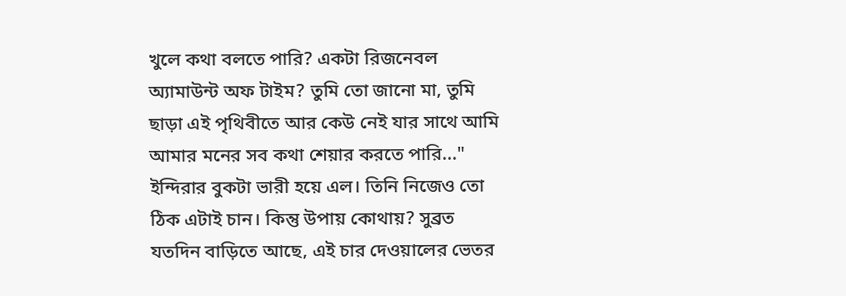খুলে কথা বলতে পারি? একটা রিজনেবল অ্যামাউন্ট অফ টাইম? তুমি তো জানো মা, তুমি ছাড়া এই পৃথিবীতে আর কেউ নেই যার সাথে আমি আমার মনের সব কথা শেয়ার করতে পারি..."
ইন্দিরার বুকটা ভারী হয়ে এল। তিনি নিজেও তো ঠিক এটাই চান। কিন্তু উপায় কোথায়? সুব্রত যতদিন বাড়িতে আছে, এই চার দেওয়ালের ভেতর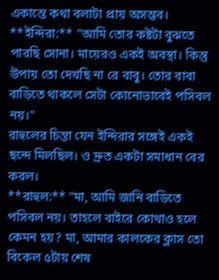একান্তে কথা বলাটা প্রায় অসম্ভব।
**ইন্দিরা:** "আমি তোর কষ্টটা বুঝতে পারছি সোনা। মায়েরও একই অবস্থা। কিন্তু উপায় তো দেখছি না রে বাবু। তোর বাবা বাড়িতে থাকলে সেটা কোনোভাবেই পসিবল নয়।"
রাহুলের চিন্তা যেন ইন্দিরার সঙ্গেই একই ছন্দে মিলছিল। ও দ্রুত একটা সমাধান বের করল।
**রাহুল:** "মা, আমি জানি বাড়িতে পসিবল নয়। তাহলে বাইরে কোথাও হলে কেমন হয়? মা, আমার কালকের ক্লাস তো বিকেল ৫টায় শেষ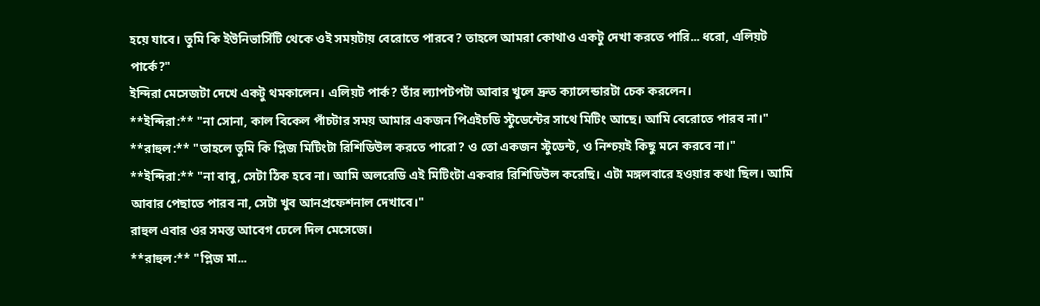হয়ে যাবে। তুমি কি ইউনিভার্সিটি থেকে ওই সময়টায় বেরোতে পারবে? তাহলে আমরা কোথাও একটু দেখা করতে পারি... ধরো, এলিয়ট পার্কে?"
ইন্দিরা মেসেজটা দেখে একটু থমকালেন। এলিয়ট পার্ক? তাঁর ল্যাপটপটা আবার খুলে দ্রুত ক্যালেন্ডারটা চেক করলেন।
**ইন্দিরা:** "না সোনা, কাল বিকেল পাঁচটার সময় আমার একজন পিএইচডি স্টুডেন্টের সাথে মিটিং আছে। আমি বেরোতে পারব না।"
**রাহুল:** "তাহলে তুমি কি প্লিজ মিটিংটা রিশিডিউল করতে পারো? ও তো একজন স্টুডেন্ট, ও নিশ্চয়ই কিছু মনে করবে না।"
**ইন্দিরা:** "না বাবু, সেটা ঠিক হবে না। আমি অলরেডি এই মিটিংটা একবার রিশিডিউল করেছি। এটা মঙ্গলবারে হওয়ার কথা ছিল। আমি আবার পেছাতে পারব না, সেটা খুব আনপ্রফেশনাল দেখাবে।"
রাহুল এবার ওর সমস্ত আবেগ ঢেলে দিল মেসেজে।
**রাহুল:** "প্লিজ মা...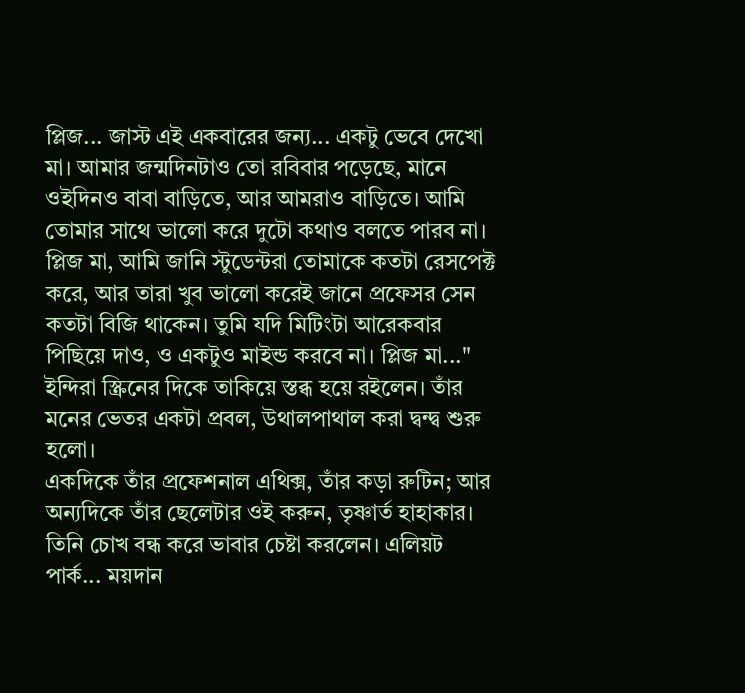প্লিজ... জাস্ট এই একবারের জন্য... একটু ভেবে দেখো মা। আমার জন্মদিনটাও তো রবিবার পড়েছে, মানে ওইদিনও বাবা বাড়িতে, আর আমরাও বাড়িতে। আমি তোমার সাথে ভালো করে দুটো কথাও বলতে পারব না। প্লিজ মা, আমি জানি স্টুডেন্টরা তোমাকে কতটা রেসপেক্ট করে, আর তারা খুব ভালো করেই জানে প্রফেসর সেন কতটা বিজি থাকেন। তুমি যদি মিটিংটা আরেকবার পিছিয়ে দাও, ও একটুও মাইন্ড করবে না। প্লিজ মা..."
ইন্দিরা স্ক্রিনের দিকে তাকিয়ে স্তব্ধ হয়ে রইলেন। তাঁর মনের ভেতর একটা প্রবল, উথালপাথাল করা দ্বন্দ্ব শুরু হলো।
একদিকে তাঁর প্রফেশনাল এথিক্স, তাঁর কড়া রুটিন; আর অন্যদিকে তাঁর ছেলেটার ওই করুন, তৃষ্ণার্ত হাহাকার। তিনি চোখ বন্ধ করে ভাবার চেষ্টা করলেন। এলিয়ট পার্ক... ময়দান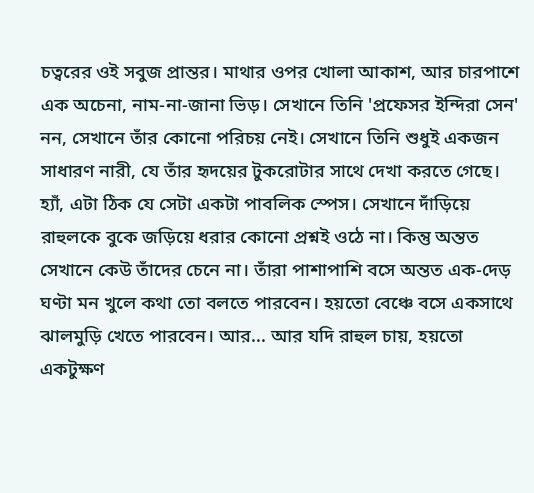চত্বরের ওই সবুজ প্রান্তর। মাথার ওপর খোলা আকাশ, আর চারপাশে এক অচেনা, নাম-না-জানা ভিড়। সেখানে তিনি 'প্রফেসর ইন্দিরা সেন' নন, সেখানে তাঁর কোনো পরিচয় নেই। সেখানে তিনি শুধুই একজন সাধারণ নারী, যে তাঁর হৃদয়ের টুকরোটার সাথে দেখা করতে গেছে।
হ্যাঁ, এটা ঠিক যে সেটা একটা পাবলিক স্পেস। সেখানে দাঁড়িয়ে রাহুলকে বুকে জড়িয়ে ধরার কোনো প্রশ্নই ওঠে না। কিন্তু অন্তত সেখানে কেউ তাঁদের চেনে না। তাঁরা পাশাপাশি বসে অন্তত এক-দেড় ঘণ্টা মন খুলে কথা তো বলতে পারবেন। হয়তো বেঞ্চে বসে একসাথে ঝালমুড়ি খেতে পারবেন। আর... আর যদি রাহুল চায়, হয়তো একটুক্ষণ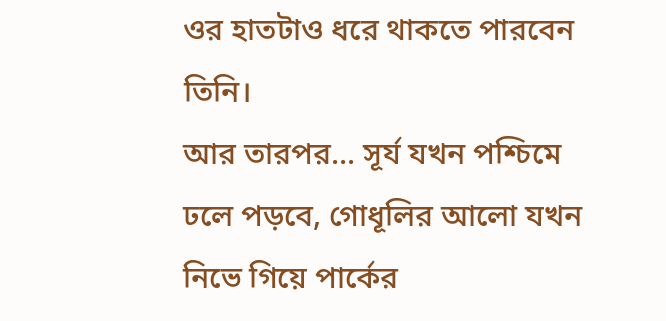ওর হাতটাও ধরে থাকতে পারবেন তিনি।
আর তারপর... সূর্য যখন পশ্চিমে ঢলে পড়বে, গোধূলির আলো যখন নিভে গিয়ে পার্কের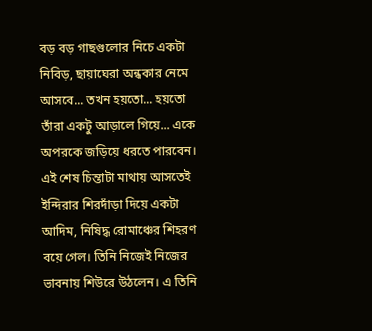বড় বড় গাছগুলোর নিচে একটা নিবিড়, ছায়াঘেরা অন্ধকার নেমে আসবে... তখন হয়তো... হয়তো তাঁরা একটু আড়ালে গিয়ে... একে অপরকে জড়িয়ে ধরতে পারবেন।
এই শেষ চিন্তাটা মাথায় আসতেই ইন্দিরার শিরদাঁড়া দিয়ে একটা আদিম, নিষিদ্ধ রোমাঞ্চের শিহরণ বয়ে গেল। তিনি নিজেই নিজের ভাবনায় শিউরে উঠলেন। এ তিনি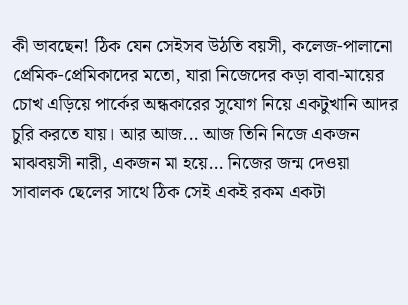কী ভাবছেন! ঠিক যেন সেইসব উঠতি বয়সী, কলেজ-পালানো প্রেমিক-প্রেমিকাদের মতো, যারা নিজেদের কড়া বাবা-মায়ের চোখ এড়িয়ে পার্কের অন্ধকারের সুযোগ নিয়ে একটুখানি আদর চুরি করতে যায়। আর আজ... আজ তিনি নিজে একজন মাঝবয়সী নারী, একজন মা হয়ে... নিজের জন্ম দেওয়া সাবালক ছেলের সাথে ঠিক সেই একই রকম একটা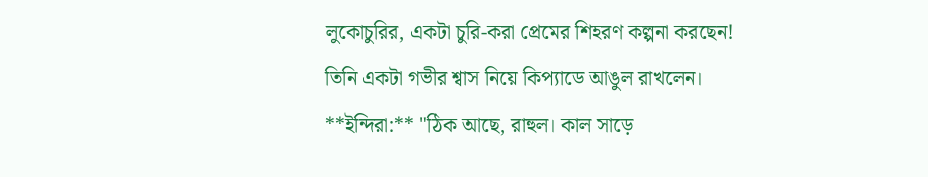লুকোচুরির, একটা চুরি-করা প্রেমের শিহরণ কল্পনা করছেন!
তিনি একটা গভীর শ্বাস নিয়ে কিপ্যাডে আঙুল রাখলেন।
**ইন্দিরা:** "ঠিক আছে, রাহুল। কাল সাড়ে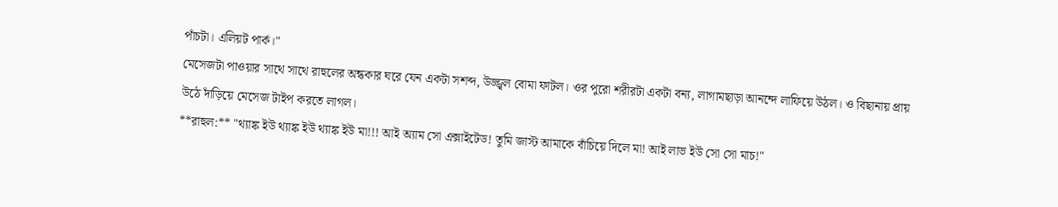পাঁচটা। এলিয়ট পার্ক।"
মেসেজটা পাওয়ার সাথে সাথে রাহুলের অন্ধকার ঘরে যেন একটা সশব্দ, উজ্জ্বল বোমা ফাটল। ওর পুরো শরীরটা একটা বন্য, লাগামছাড়া আনন্দে লাফিয়ে উঠল। ও বিছানায় প্রায় উঠে দাঁড়িয়ে মেসেজ টাইপ করতে লাগল।
**রাহুল:** "থ্যাঙ্ক ইউ থ্যাঙ্ক ইউ থ্যাঙ্ক ইউ মা!!! আই অ্যাম সো এক্সাইটেড! তুমি জাস্ট আমাকে বাঁচিয়ে দিলে মা! আই লাভ ইউ সো সো মাচ!"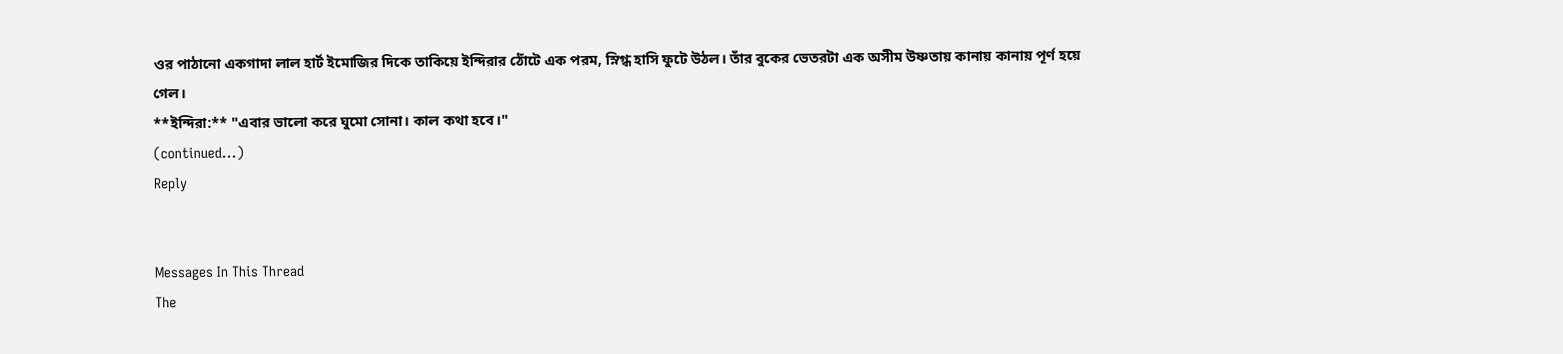ওর পাঠানো একগাদা লাল হার্ট ইমোজির দিকে তাকিয়ে ইন্দিরার ঠোঁটে এক পরম, স্নিগ্ধ হাসি ফুটে উঠল। তাঁর বুকের ভেতরটা এক অসীম উষ্ণতায় কানায় কানায় পূর্ণ হয়ে গেল।
**ইন্দিরা:** "এবার ভালো করে ঘুমো সোনা। কাল কথা হবে।"
(continued...)
Reply


Messages In This Thread
The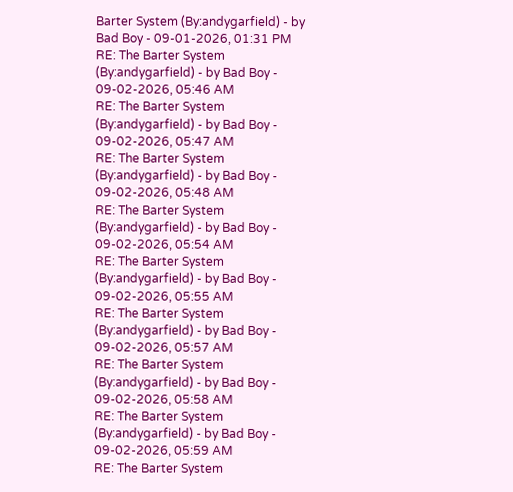Barter System (By:andygarfield) - by Bad Boy - 09-01-2026, 01:31 PM
RE: The Barter System (By:andygarfield) - by Bad Boy - 09-02-2026, 05:46 AM
RE: The Barter System (By:andygarfield) - by Bad Boy - 09-02-2026, 05:47 AM
RE: The Barter System (By:andygarfield) - by Bad Boy - 09-02-2026, 05:48 AM
RE: The Barter System (By:andygarfield) - by Bad Boy - 09-02-2026, 05:54 AM
RE: The Barter System (By:andygarfield) - by Bad Boy - 09-02-2026, 05:55 AM
RE: The Barter System (By:andygarfield) - by Bad Boy - 09-02-2026, 05:57 AM
RE: The Barter System (By:andygarfield) - by Bad Boy - 09-02-2026, 05:58 AM
RE: The Barter System (By:andygarfield) - by Bad Boy - 09-02-2026, 05:59 AM
RE: The Barter System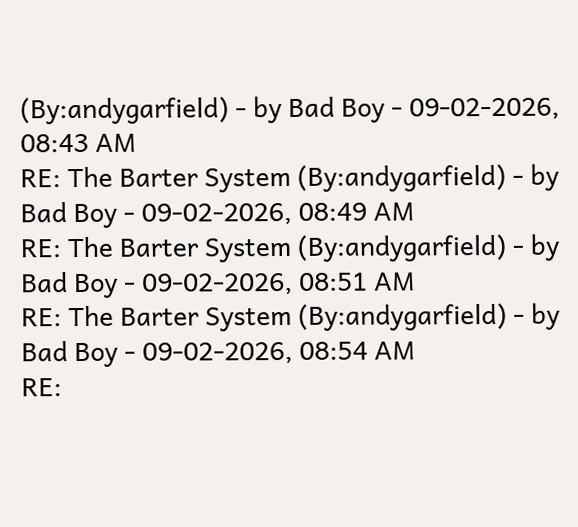(By:andygarfield) - by Bad Boy - 09-02-2026, 08:43 AM
RE: The Barter System (By:andygarfield) - by Bad Boy - 09-02-2026, 08:49 AM
RE: The Barter System (By:andygarfield) - by Bad Boy - 09-02-2026, 08:51 AM
RE: The Barter System (By:andygarfield) - by Bad Boy - 09-02-2026, 08:54 AM
RE: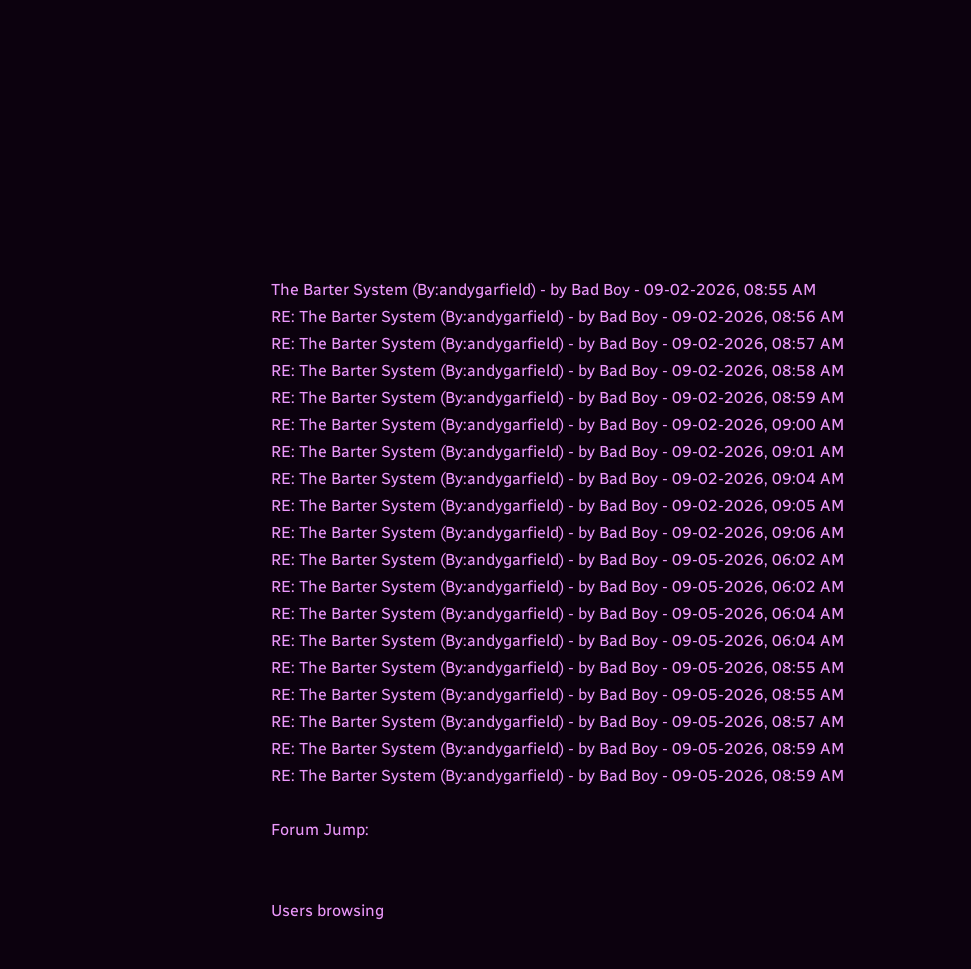The Barter System (By:andygarfield) - by Bad Boy - 09-02-2026, 08:55 AM
RE: The Barter System (By:andygarfield) - by Bad Boy - 09-02-2026, 08:56 AM
RE: The Barter System (By:andygarfield) - by Bad Boy - 09-02-2026, 08:57 AM
RE: The Barter System (By:andygarfield) - by Bad Boy - 09-02-2026, 08:58 AM
RE: The Barter System (By:andygarfield) - by Bad Boy - 09-02-2026, 08:59 AM
RE: The Barter System (By:andygarfield) - by Bad Boy - 09-02-2026, 09:00 AM
RE: The Barter System (By:andygarfield) - by Bad Boy - 09-02-2026, 09:01 AM
RE: The Barter System (By:andygarfield) - by Bad Boy - 09-02-2026, 09:04 AM
RE: The Barter System (By:andygarfield) - by Bad Boy - 09-02-2026, 09:05 AM
RE: The Barter System (By:andygarfield) - by Bad Boy - 09-02-2026, 09:06 AM
RE: The Barter System (By:andygarfield) - by Bad Boy - 09-05-2026, 06:02 AM
RE: The Barter System (By:andygarfield) - by Bad Boy - 09-05-2026, 06:02 AM
RE: The Barter System (By:andygarfield) - by Bad Boy - 09-05-2026, 06:04 AM
RE: The Barter System (By:andygarfield) - by Bad Boy - 09-05-2026, 06:04 AM
RE: The Barter System (By:andygarfield) - by Bad Boy - 09-05-2026, 08:55 AM
RE: The Barter System (By:andygarfield) - by Bad Boy - 09-05-2026, 08:55 AM
RE: The Barter System (By:andygarfield) - by Bad Boy - 09-05-2026, 08:57 AM
RE: The Barter System (By:andygarfield) - by Bad Boy - 09-05-2026, 08:59 AM
RE: The Barter System (By:andygarfield) - by Bad Boy - 09-05-2026, 08:59 AM

Forum Jump:


Users browsing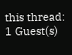this thread: 1 Guest(s)